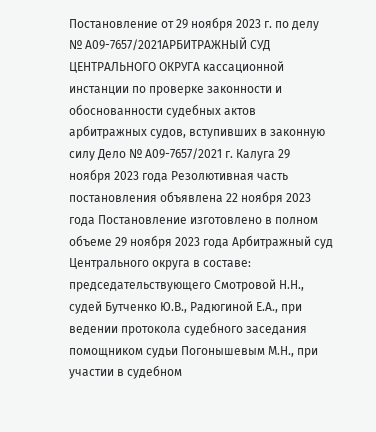Постановление от 29 ноября 2023 г. по делу № А09-7657/2021АРБИТРАЖНЫЙ СУД ЦЕНТРАЛЬНОГО ОКРУГА кассационной инстанции по проверке законности и обоснованности судебных актов арбитражных судов, вступивших в законную силу Дело № А09-7657/2021 г. Калуга 29 ноября 2023 года Резолютивная часть постановления объявлена 22 ноября 2023 года Постановление изготовлено в полном объеме 29 ноября 2023 года Арбитражный суд Центрального округа в составе: председательствующего Смотровой Н.Н., судей Бутченко Ю.В., Радюгиной Е.А., при ведении протокола судебного заседания помощником судьи Погонышевым М.Н., при участии в судебном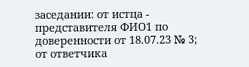заседании: от истца - представителя ФИО1 по доверенности от 18.07.23 № 3; от ответчика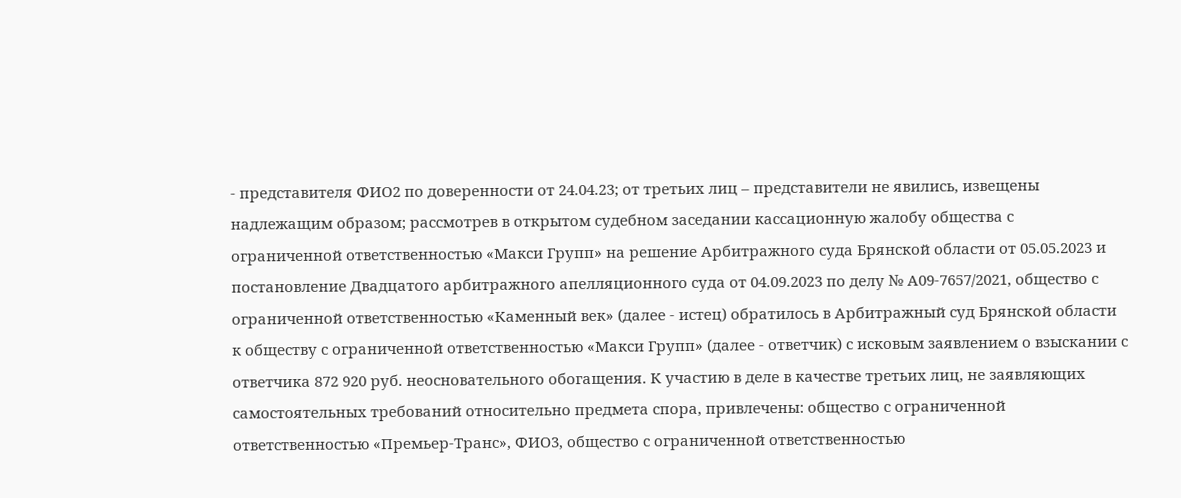- представителя ФИО2 по доверенности от 24.04.23; от третьих лиц – представители не явились, извещены надлежащим образом; рассмотрев в открытом судебном заседании кассационную жалобу общества с ограниченной ответственностью «Макси Групп» на решение Арбитражного суда Брянской области от 05.05.2023 и постановление Двадцатого арбитражного апелляционного суда от 04.09.2023 по делу № А09-7657/2021, общество с ограниченной ответственностью «Каменный век» (далее - истец) обратилось в Арбитражный суд Брянской области к обществу с ограниченной ответственностью «Макси Групп» (далее - ответчик) с исковым заявлением о взыскании с ответчика 872 920 руб. неосновательного обогащения. К участию в деле в качестве третьих лиц, не заявляющих самостоятельных требований относительно предмета спора, привлечены: общество с ограниченной ответственностью «Премьер-Транс», ФИО3, общество с ограниченной ответственностью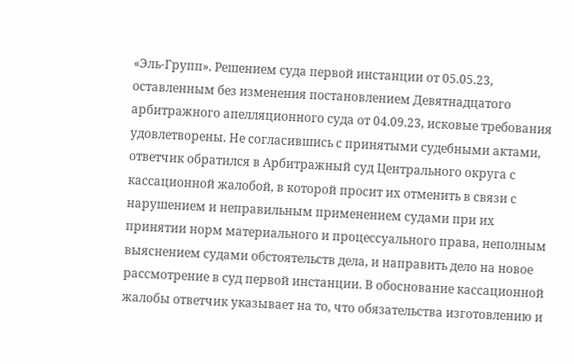«Эль-Групп». Решением суда первой инстанции от 05.05.23, оставленным без изменения постановлением Девятнадцатого арбитражного апелляционного суда от 04.09.23, исковые требования удовлетворены. Не согласившись с принятыми судебными актами, ответчик обратился в Арбитражный суд Центрального округа с кассационной жалобой, в которой просит их отменить в связи с нарушением и неправильным применением судами при их принятии норм материального и процессуального права, неполным выяснением судами обстоятельств дела, и направить дело на новое рассмотрение в суд первой инстанции. В обоснование кассационной жалобы ответчик указывает на то, что обязательства изготовлению и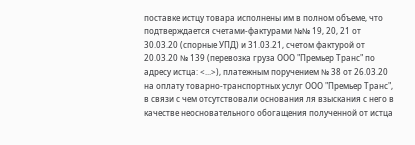поставке истцу товара исполнены им в полном объеме, что подтверждается счетами-фактурами №№ 19, 20, 21 от 30.03.20 (спорные УПД) и 31.03.21, счетом фактурой от 20.03.20 № 139 (перевозка груза ООО "Премьер Транс" по адресу истца: <...>), платежным поручением № 38 от 26.03.20 на оплату товарно-транспортных услуг ООО "Премьер Транс", в связи с чем отсутствовали основания ля взыскания с него в качестве неосновательного обогащения полученной от истца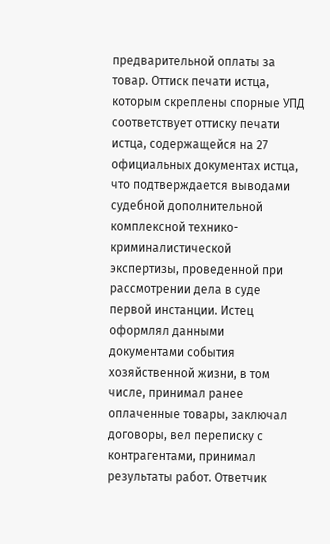предварительной оплаты за товар. Оттиск печати истца, которым скреплены спорные УПД соответствует оттиску печати истца, содержащейся на 27 официальных документах истца, что подтверждается выводами судебной дополнительной комплексной технико-криминалистической экспертизы, проведенной при рассмотрении дела в суде первой инстанции. Истец оформлял данными документами события хозяйственной жизни, в том числе, принимал ранее оплаченные товары, заключал договоры, вел переписку с контрагентами, принимал результаты работ. Ответчик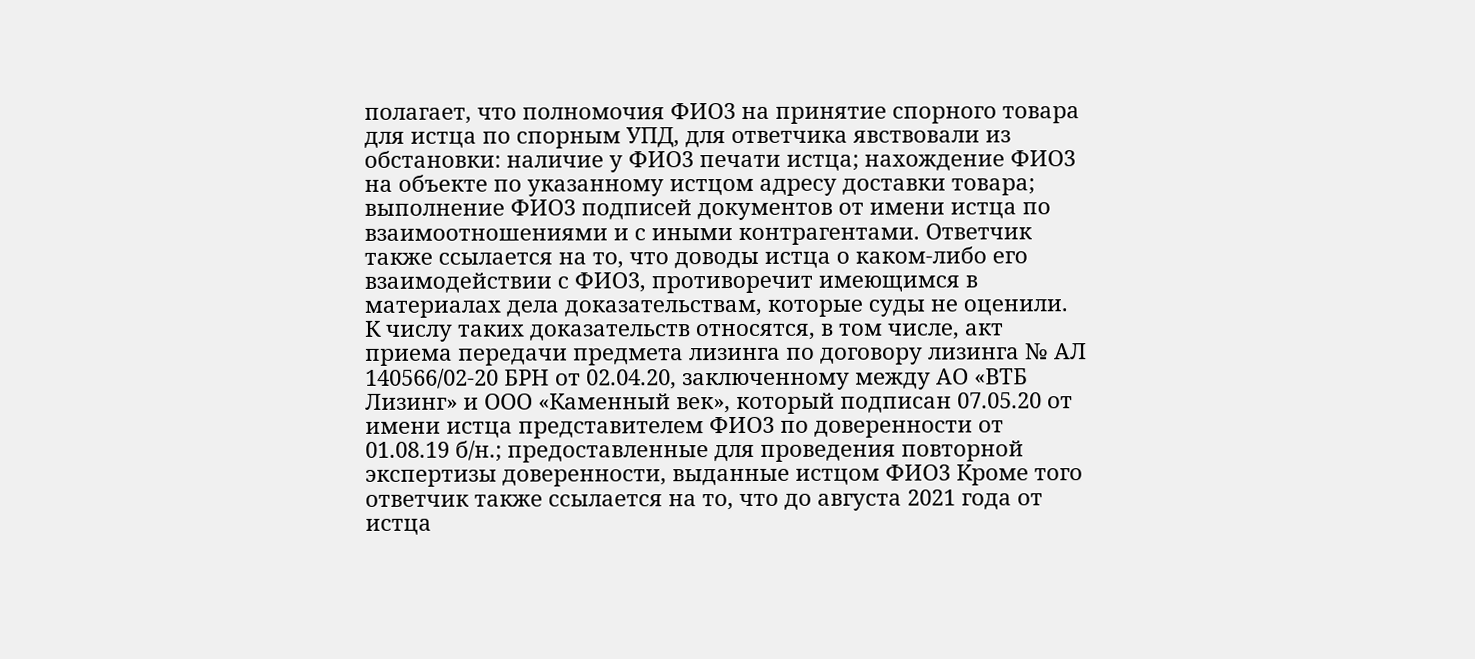полагает, что полномочия ФИО3 на принятие спорного товара для истца по спорным УПД, для ответчика явствовали из обстановки: наличие у ФИО3 печати истца; нахождение ФИО3 на объекте по указанному истцом адресу доставки товара; выполнение ФИО3 подписей документов от имени истца по взаимоотношениями и с иными контрагентами. Ответчик также ссылается на то, что доводы истца о каком-либо его взаимодействии с ФИО3, противоречит имеющимся в материалах дела доказательствам, которые суды не оценили. К числу таких доказательств относятся, в том числе, акт приема передачи предмета лизинга по договору лизинга № АЛ 140566/02-20 БРН от 02.04.20, заключенному между АО «ВТБ Лизинг» и ООО «Каменный век», который подписан 07.05.20 от имени истца представителем ФИО3 по доверенности от 01.08.19 б/н.; предоставленные для проведения повторной экспертизы доверенности, выданные истцом ФИО3 Кроме того ответчик также ссылается на то, что до августа 2021 года от истца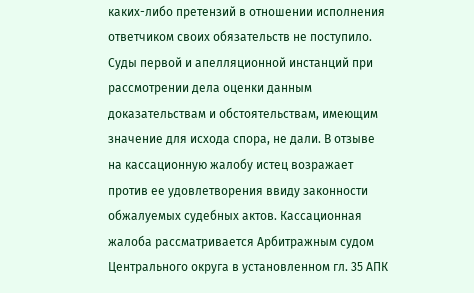каких-либо претензий в отношении исполнения ответчиком своих обязательств не поступило. Суды первой и апелляционной инстанций при рассмотрении дела оценки данным доказательствам и обстоятельствам, имеющим значение для исхода спора, не дали. В отзыве на кассационную жалобу истец возражает против ее удовлетворения ввиду законности обжалуемых судебных актов. Кассационная жалоба рассматривается Арбитражным судом Центрального округа в установленном гл. 35 АПК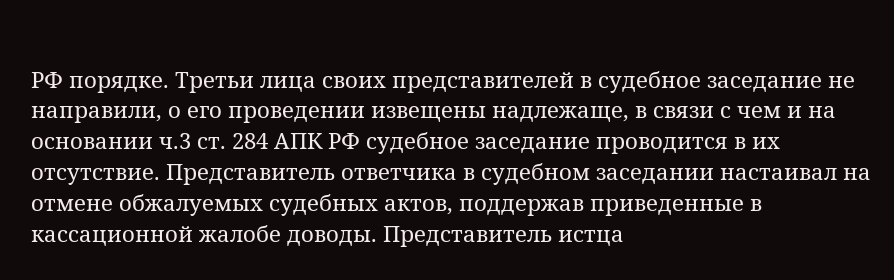РФ порядке. Третьи лица своих представителей в судебное заседание не направили, о его проведении извещены надлежаще, в связи с чем и на основании ч.3 ст. 284 АПК РФ судебное заседание проводится в их отсутствие. Представитель ответчика в судебном заседании настаивал на отмене обжалуемых судебных актов, поддержав приведенные в кассационной жалобе доводы. Представитель истца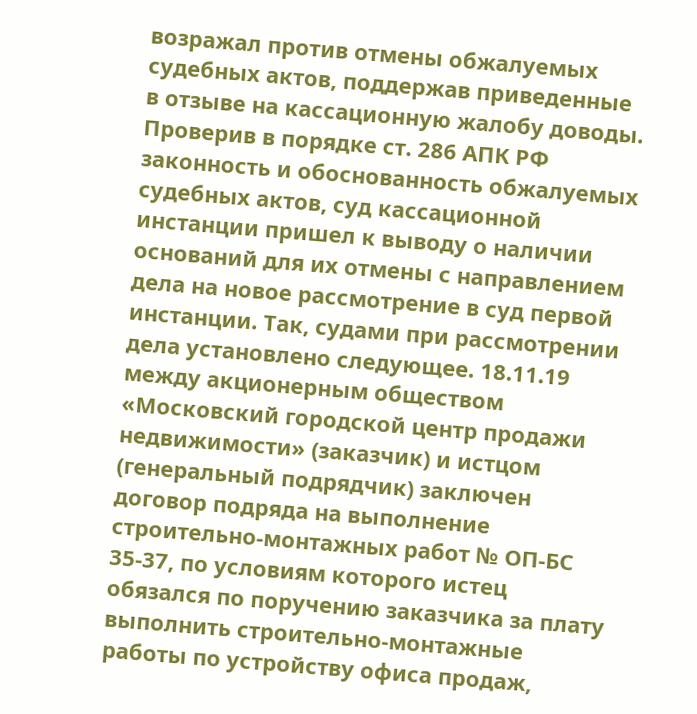возражал против отмены обжалуемых судебных актов, поддержав приведенные в отзыве на кассационную жалобу доводы. Проверив в порядке ст. 286 АПК РФ законность и обоснованность обжалуемых судебных актов, суд кассационной инстанции пришел к выводу о наличии оснований для их отмены с направлением дела на новое рассмотрение в суд первой инстанции. Так, судами при рассмотрении дела установлено следующее. 18.11.19 между акционерным обществом «Московский городской центр продажи недвижимости» (заказчик) и истцом (генеральный подрядчик) заключен договор подряда на выполнение строительно-монтажных работ № ОП-БС 35-37, по условиям которого истец обязался по поручению заказчика за плату выполнить строительно-монтажные работы по устройству офиса продаж,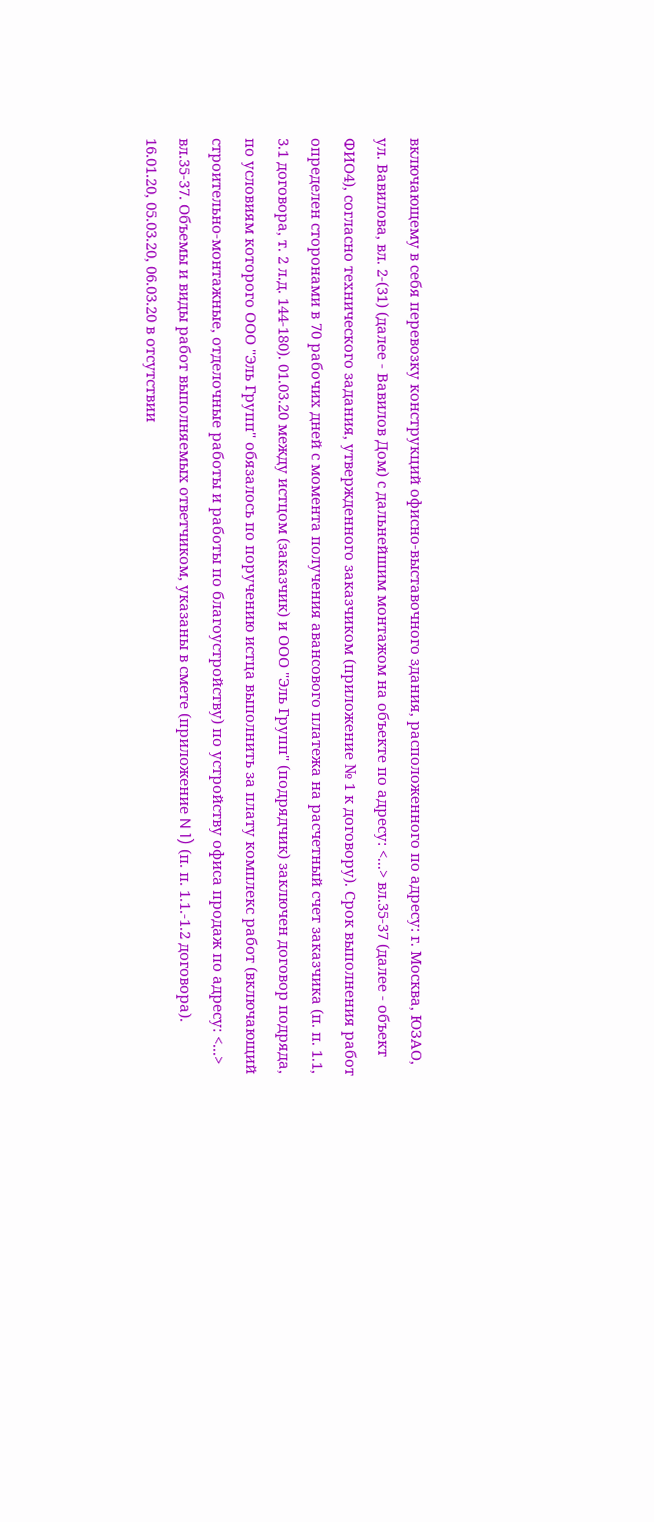включающему в себя перевозку конструкций офисно-выставочного здания, расположенного по адресу: г. Москва, ЮЗАО, ул. Вавилова, вл. 2-(31) (далее - Вавилов Дом) с дальнейшим монтажом на объекте по адресу: <...> вл.35-37 (далее - объект ФИО4), согласно технического задания, утвержденного заказчиком (приложение № 1 к договору). Срок выполнения работ определен сторонами в 70 рабочих дней с момента получения авансового платежа на расчетный счет заказчика (п. п. 1.1, 3.1 договора, т. 2 л.д. 144-180). 01.03.20 между истцом (заказчик) и ООО "Эль Групп" (подрядчик) заключен договор подряда, по условиям которого ООО "Эль Групп" обязалось по поручению истца выполнить за плату комплекс работ (включающий строительно-монтажные, отделочные работы и работы по благоустройству) по устройству офиса продаж по адресу: <...> вл.35-37. Объемы и виды работ выполняемых ответчиком, указаны в смете (приложение N 1) (п. п. 1.1.-1.2 договора). 16.01.20, 05.03.20, 06.03.20 в отсутствии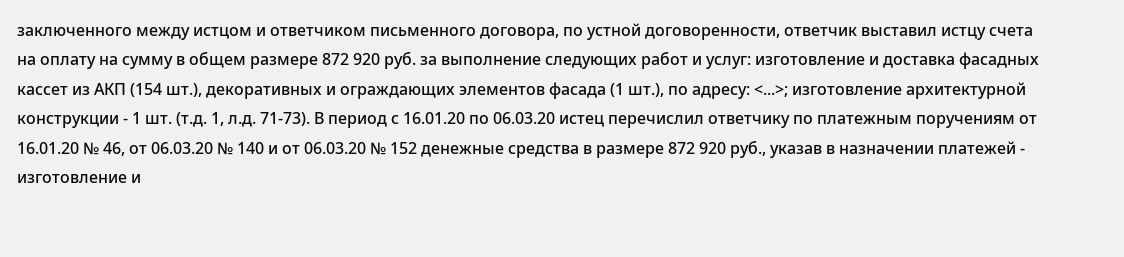заключенного между истцом и ответчиком письменного договора, по устной договоренности, ответчик выставил истцу счета на оплату на сумму в общем размере 872 920 руб. за выполнение следующих работ и услуг: изготовление и доставка фасадных кассет из АКП (154 шт.), декоративных и ограждающих элементов фасада (1 шт.), по адресу: <...>; изготовление архитектурной конструкции - 1 шт. (т.д. 1, л.д. 71-73). В период с 16.01.20 по 06.03.20 истец перечислил ответчику по платежным поручениям от 16.01.20 № 46, от 06.03.20 № 140 и от 06.03.20 № 152 денежные средства в размере 872 920 руб., указав в назначении платежей - изготовление и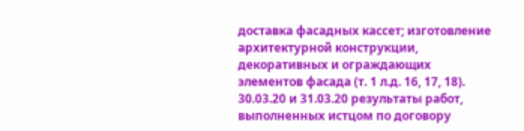доставка фасадных кассет; изготовление архитектурной конструкции, декоративных и ограждающих элементов фасада (т. 1 л.д. 16, 17, 18). 30.03.20 и 31.03.20 результаты работ, выполненных истцом по договору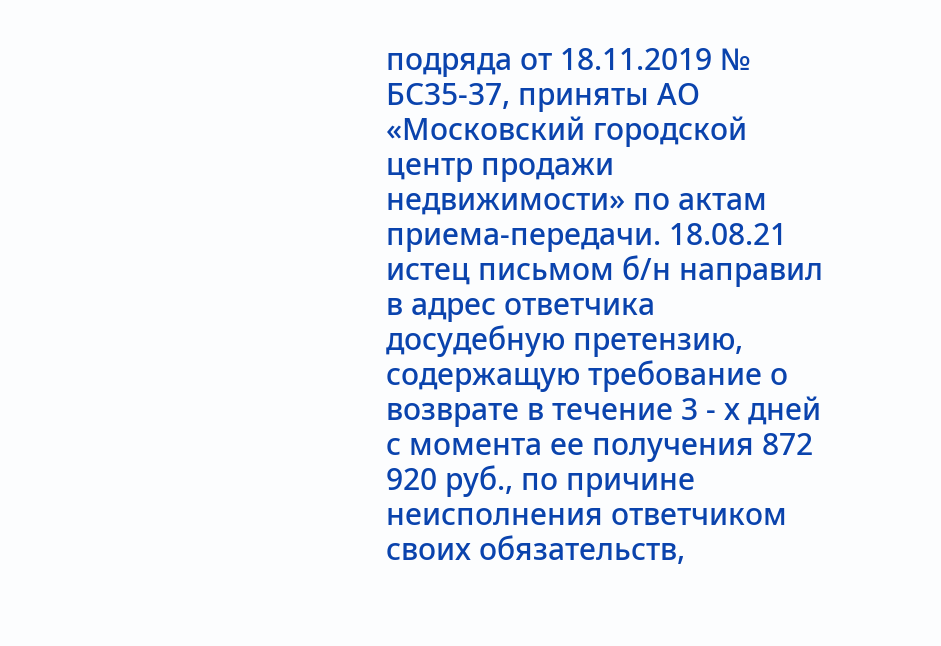подряда от 18.11.2019 № БС35-37, приняты АО «Московский городской центр продажи недвижимости» по актам приема-передачи. 18.08.21 истец письмом б/н направил в адрес ответчика досудебную претензию, содержащую требование о возврате в течение 3 - х дней с момента ее получения 872 920 руб., по причине неисполнения ответчиком своих обязательств,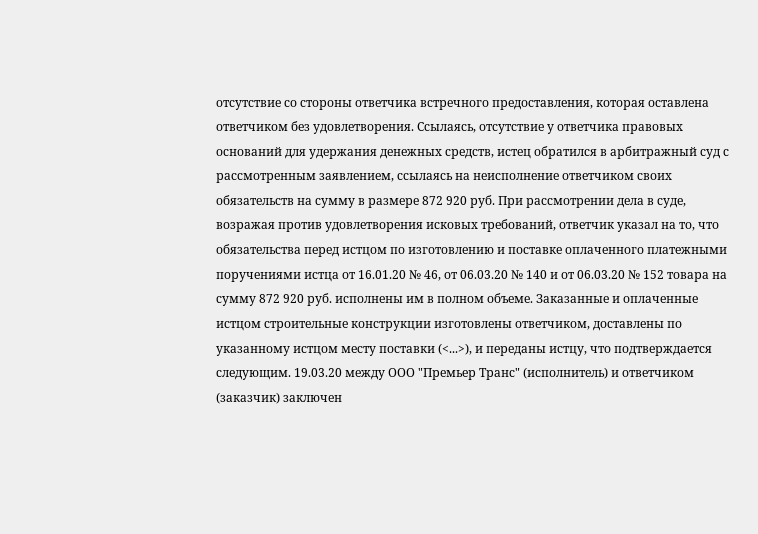отсутствие со стороны ответчика встречного предоставления, которая оставлена ответчиком без удовлетворения. Ссылаясь, отсутствие у ответчика правовых оснований для удержания денежных средств, истец обратился в арбитражный суд с рассмотренным заявлением, ссылаясь на неисполнение ответчиком своих обязательств на сумму в размере 872 920 руб. При рассмотрении дела в суде, возражая против удовлетворения исковых требований, ответчик указал на то, что обязательства перед истцом по изготовлению и поставке оплаченного платежными поручениями истца от 16.01.20 № 46, от 06.03.20 № 140 и от 06.03.20 № 152 товара на сумму 872 920 руб. исполнены им в полном объеме. Заказанные и оплаченные истцом строительные конструкции изготовлены ответчиком, доставлены по указанному истцом месту поставки (<...>), и переданы истцу, что подтверждается следующим. 19.03.20 между ООО "Премьер Транс" (исполнитель) и ответчиком (заказчик) заключен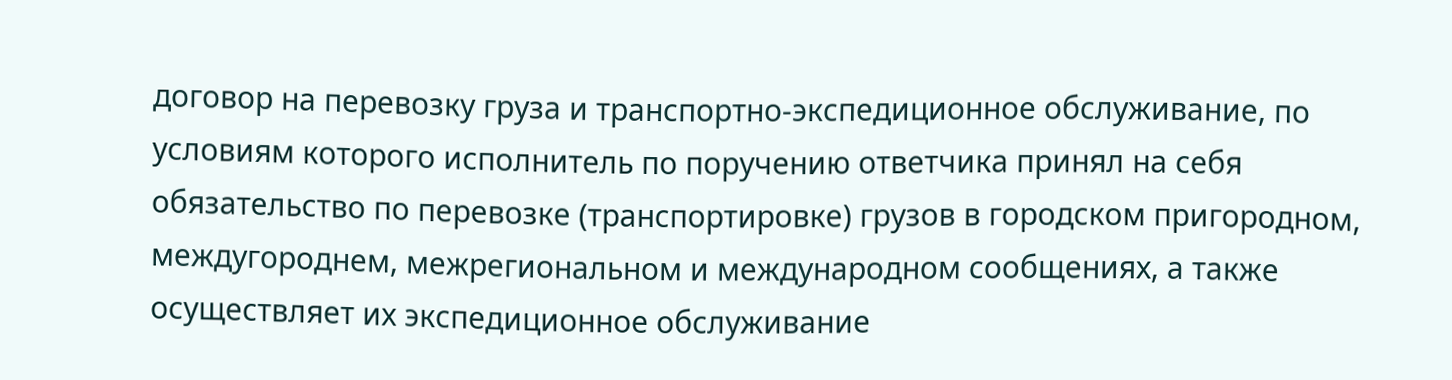договор на перевозку груза и транспортно-экспедиционное обслуживание, по условиям которого исполнитель по поручению ответчика принял на себя обязательство по перевозке (транспортировке) грузов в городском пригородном, междугороднем, межрегиональном и международном сообщениях, а также осуществляет их экспедиционное обслуживание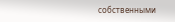собственными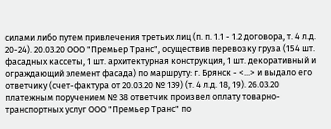силами либо путем привлечения третьих лиц (п. п. 1.1 - 1.2 договора, т. 4 л.д. 20-24). 20.03.20 ООО "Премьер Транс", осуществив перевозку груза (154 шт. фасадных кассеты, 1 шт. архитектурная конструкция, 1 шт. декоративный и ограждающий элемент фасада) по маршруту: г. Брянск - <...> и выдало его ответчику (счет-фактура от 20.03.20 № 139) (т. 4 л.д. 18, 19). 26.03.20 платежным поручением № 38 ответчик произвел оплату товарно-транспортных услуг ООО "Премьер Транс" по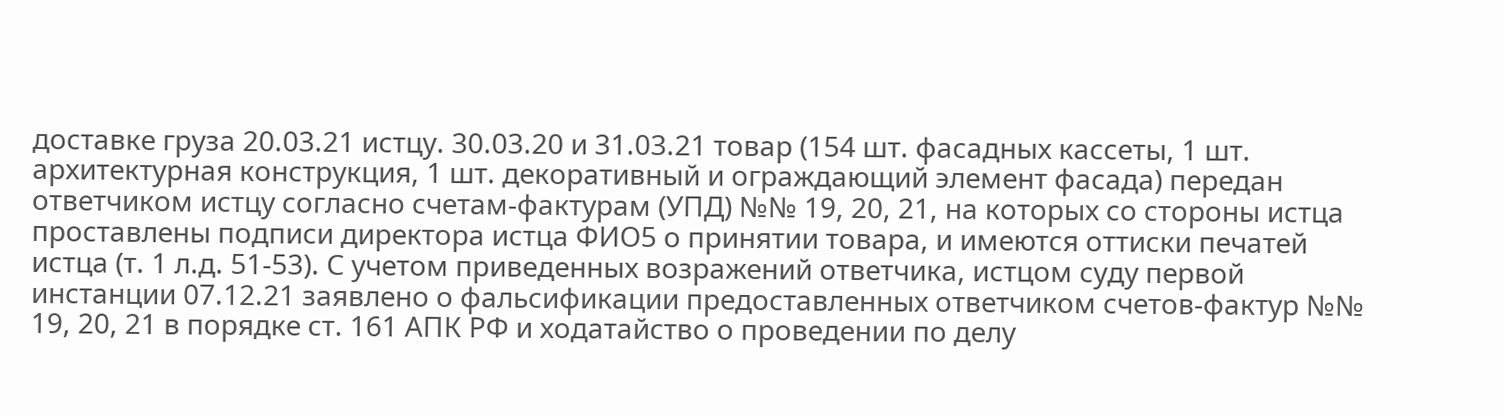доставке груза 20.03.21 истцу. 30.03.20 и 31.03.21 товар (154 шт. фасадных кассеты, 1 шт. архитектурная конструкция, 1 шт. декоративный и ограждающий элемент фасада) передан ответчиком истцу согласно счетам-фактурам (УПД) №№ 19, 20, 21, на которых со стороны истца проставлены подписи директора истца ФИО5 о принятии товара, и имеются оттиски печатей истца (т. 1 л.д. 51-53). С учетом приведенных возражений ответчика, истцом суду первой инстанции 07.12.21 заявлено о фальсификации предоставленных ответчиком счетов-фактур №№ 19, 20, 21 в порядке ст. 161 АПК РФ и ходатайство о проведении по делу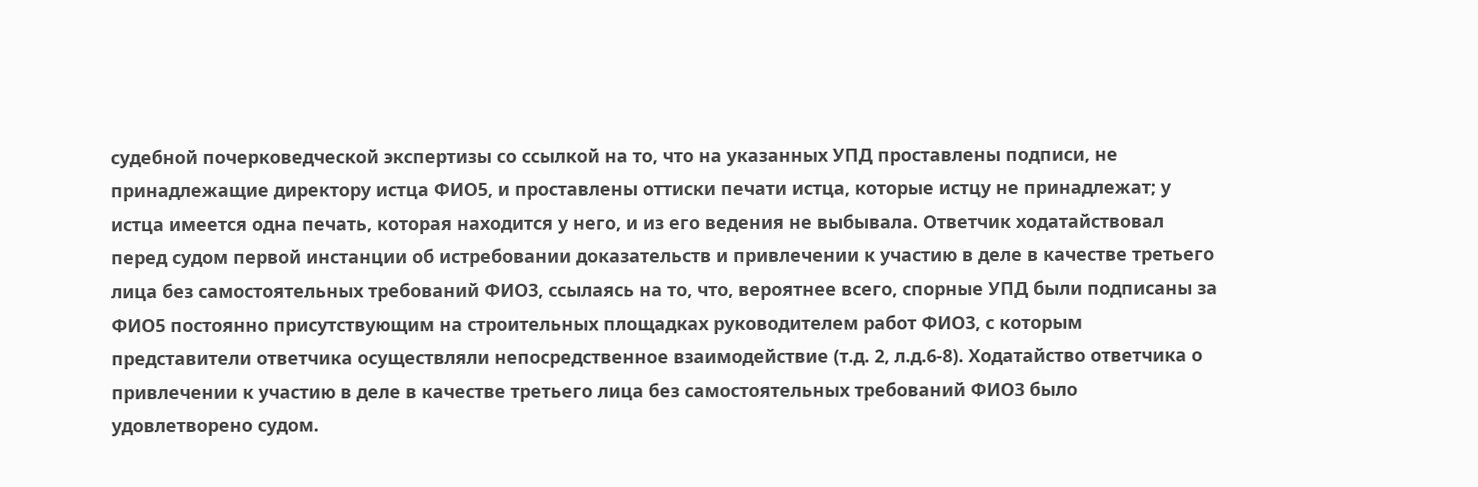судебной почерковедческой экспертизы со ссылкой на то, что на указанных УПД проставлены подписи, не принадлежащие директору истца ФИО5, и проставлены оттиски печати истца, которые истцу не принадлежат; у истца имеется одна печать, которая находится у него, и из его ведения не выбывала. Ответчик ходатайствовал перед судом первой инстанции об истребовании доказательств и привлечении к участию в деле в качестве третьего лица без самостоятельных требований ФИО3, ссылаясь на то, что, вероятнее всего, спорные УПД были подписаны за ФИО5 постоянно присутствующим на строительных площадках руководителем работ ФИО3, с которым представители ответчика осуществляли непосредственное взаимодействие (т.д. 2, л.д.6-8). Ходатайство ответчика о привлечении к участию в деле в качестве третьего лица без самостоятельных требований ФИО3 было удовлетворено судом.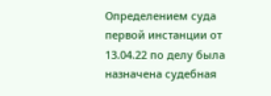Определением суда первой инстанции от 13.04.22 по делу была назначена судебная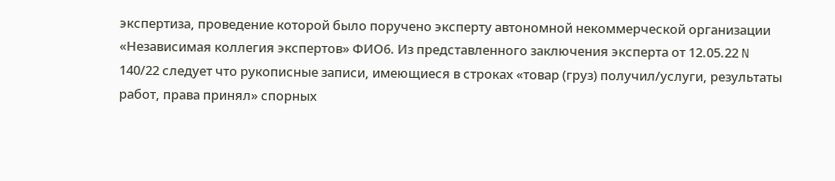экспертиза, проведение которой было поручено эксперту автономной некоммерческой организации «Независимая коллегия экспертов» ФИО6. Из представленного заключения эксперта от 12.05.22 N 140/22 следует что рукописные записи, имеющиеся в строках «товар (груз) получил/услуги, результаты работ, права принял» спорных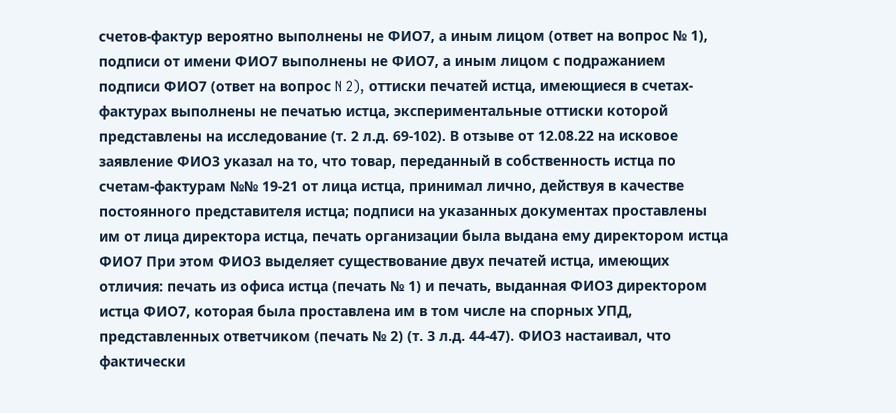счетов-фактур вероятно выполнены не ФИО7, а иным лицом (ответ на вопрос № 1), подписи от имени ФИО7 выполнены не ФИО7, а иным лицом с подражанием подписи ФИО7 (ответ на вопрос N 2), оттиски печатей истца, имеющиеся в счетах-фактурах выполнены не печатью истца, экспериментальные оттиски которой представлены на исследование (т. 2 л.д. 69-102). В отзыве от 12.08.22 на исковое заявление ФИО3 указал на то, что товар, переданный в собственность истца по счетам-фактурам №№ 19-21 от лица истца, принимал лично, действуя в качестве постоянного представителя истца; подписи на указанных документах проставлены им от лица директора истца, печать организации была выдана ему директором истца ФИО7 При этом ФИО3 выделяет существование двух печатей истца, имеющих отличия: печать из офиса истца (печать № 1) и печать, выданная ФИО3 директором истца ФИО7, которая была проставлена им в том числе на спорных УПД, представленных ответчиком (печать № 2) (т. 3 л.д. 44-47). ФИО3 настаивал, что фактически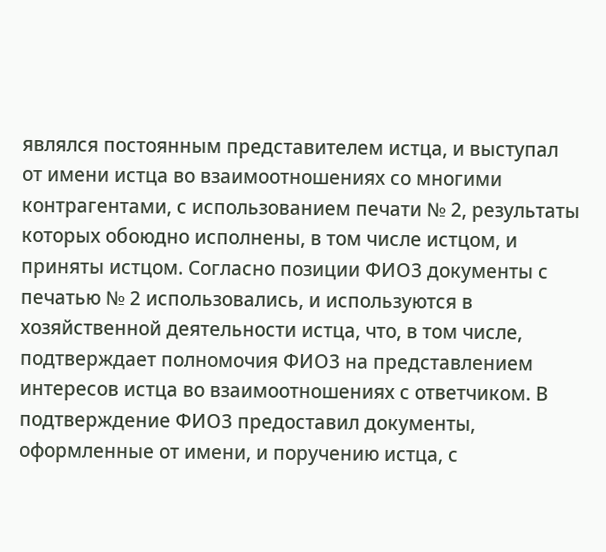являлся постоянным представителем истца, и выступал от имени истца во взаимоотношениях со многими контрагентами, с использованием печати № 2, результаты которых обоюдно исполнены, в том числе истцом, и приняты истцом. Согласно позиции ФИО3 документы с печатью № 2 использовались, и используются в хозяйственной деятельности истца, что, в том числе, подтверждает полномочия ФИО3 на представлением интересов истца во взаимоотношениях с ответчиком. В подтверждение ФИО3 предоставил документы, оформленные от имени, и поручению истца, с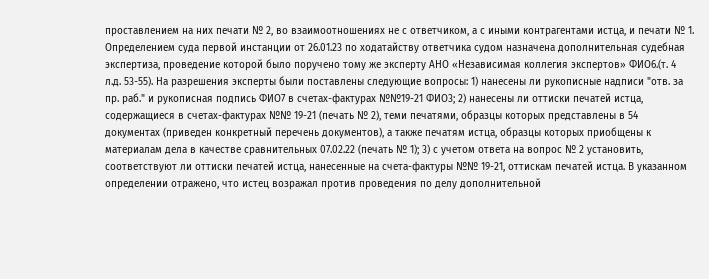проставлением на них печати № 2, во взаимоотношениях не с ответчиком, а с иными контрагентами истца, и печати № 1. Определением суда первой инстанции от 26.01.23 по ходатайству ответчика судом назначена дополнительная судебная экспертиза, проведение которой было поручено тому же эксперту АНО «Независимая коллегия экспертов» ФИО6.(т. 4 л.д. 53-55). На разрешения эксперты были поставлены следующие вопросы: 1) нанесены ли рукописные надписи "отв. за пр. раб." и рукописная подпись ФИО7 в счетах-фактурах №№19-21 ФИО3; 2) нанесены ли оттиски печатей истца, содержащиеся в счетах-фактурах №№ 19-21 (печать № 2), теми печатями, образцы которых представлены в 54 документах (приведен конкретный перечень документов), а также печатям истца, образцы которых приобщены к материалам дела в качестве сравнительных 07.02.22 (печать № 1); 3) с учетом ответа на вопрос № 2 установить, соответствуют ли оттиски печатей истца, нанесенные на счета-фактуры №№ 19-21, оттискам печатей истца. В указанном определении отражено, что истец возражал против проведения по делу дополнительной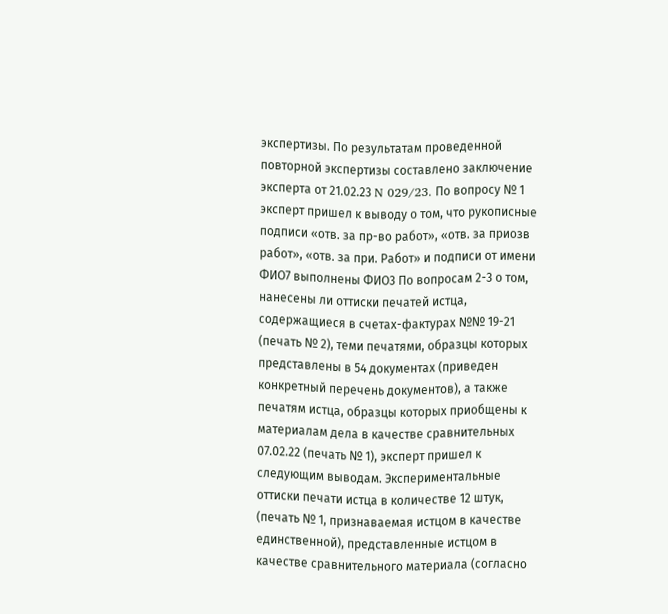экспертизы. По результатам проведенной повторной экспертизы составлено заключение эксперта от 21.02.23 N 029/23. По вопросу № 1 эксперт пришел к выводу о том, что рукописные подписи «отв. за пр-во работ», «отв. за приозв работ», «отв. за при. Работ» и подписи от имени ФИО7 выполнены ФИО3 По вопросам 2-3 о том, нанесены ли оттиски печатей истца, содержащиеся в счетах-фактурах №№ 19-21 (печать № 2), теми печатями, образцы которых представлены в 54 документах (приведен конкретный перечень документов), а также печатям истца, образцы которых приобщены к материалам дела в качестве сравнительных 07.02.22 (печать № 1), эксперт пришел к следующим выводам. Экспериментальные оттиски печати истца в количестве 12 штук, (печать № 1, признаваемая истцом в качестве единственной), представленные истцом в качестве сравнительного материала (согласно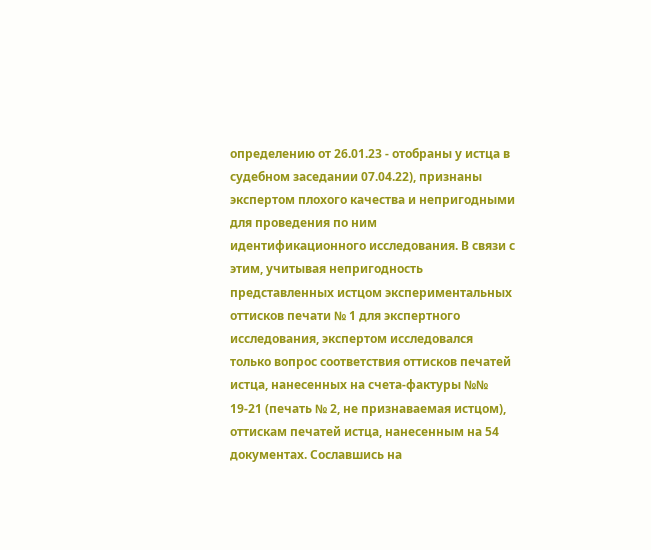определению от 26.01.23 - отобраны у истца в судебном заседании 07.04.22), признаны экспертом плохого качества и непригодными для проведения по ним идентификационного исследования. В связи с этим, учитывая непригодность представленных истцом экспериментальных оттисков печати № 1 для экспертного исследования, экспертом исследовался только вопрос соответствия оттисков печатей истца, нанесенных на счета-фактуры №№ 19-21 (печать № 2, не признаваемая истцом), оттискам печатей истца, нанесенным на 54 документах. Сославшись на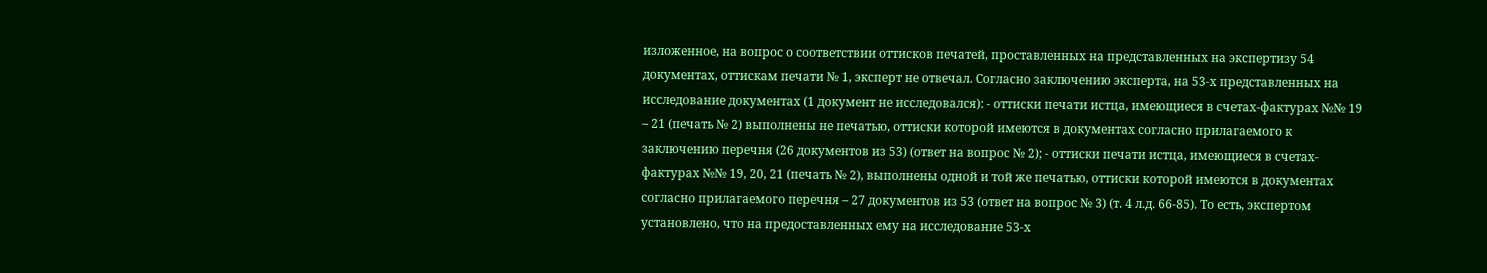изложенное, на вопрос о соответствии оттисков печатей, проставленных на представленных на экспертизу 54 документах, оттискам печати № 1, эксперт не отвечал. Согласно заключению эксперта, на 53-х представленных на исследование документах (1 документ не исследовался): - оттиски печати истца, имеющиеся в счетах-фактурах №№ 19 – 21 (печать № 2) выполнены не печатью, оттиски которой имеются в документах согласно прилагаемого к заключению перечня (26 документов из 53) (ответ на вопрос № 2); - оттиски печати истца, имеющиеся в счетах-фактурах №№ 19, 20, 21 (печать № 2), выполнены одной и той же печатью, оттиски которой имеются в документах согласно прилагаемого перечня – 27 документов из 53 (ответ на вопрос № 3) (т. 4 л.д. 66-85). То есть, экспертом установлено, что на предоставленных ему на исследование 53-х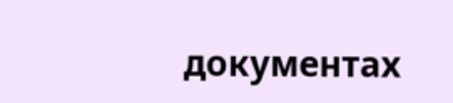документах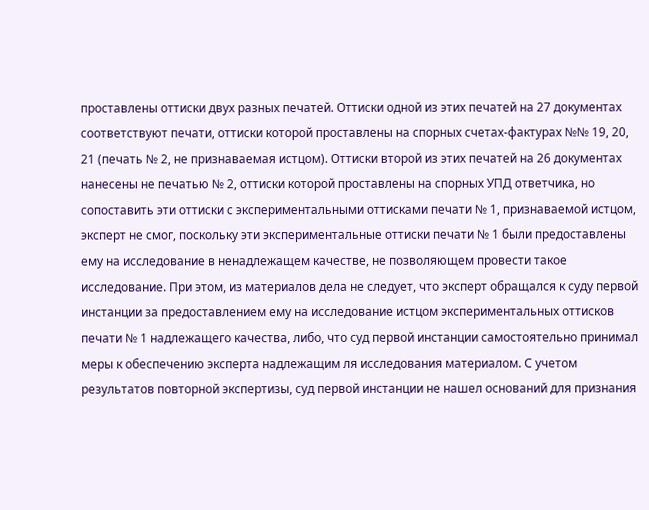проставлены оттиски двух разных печатей. Оттиски одной из этих печатей на 27 документах соответствуют печати, оттиски которой проставлены на спорных счетах-фактурах №№ 19, 20, 21 (печать № 2, не признаваемая истцом). Оттиски второй из этих печатей на 26 документах нанесены не печатью № 2, оттиски которой проставлены на спорных УПД ответчика, но сопоставить эти оттиски с экспериментальными оттисками печати № 1, признаваемой истцом, эксперт не смог, поскольку эти экспериментальные оттиски печати № 1 были предоставлены ему на исследование в ненадлежащем качестве, не позволяющем провести такое исследование. При этом, из материалов дела не следует, что эксперт обращался к суду первой инстанции за предоставлением ему на исследование истцом экспериментальных оттисков печати № 1 надлежащего качества, либо, что суд первой инстанции самостоятельно принимал меры к обеспечению эксперта надлежащим ля исследования материалом. С учетом результатов повторной экспертизы, суд первой инстанции не нашел оснований для признания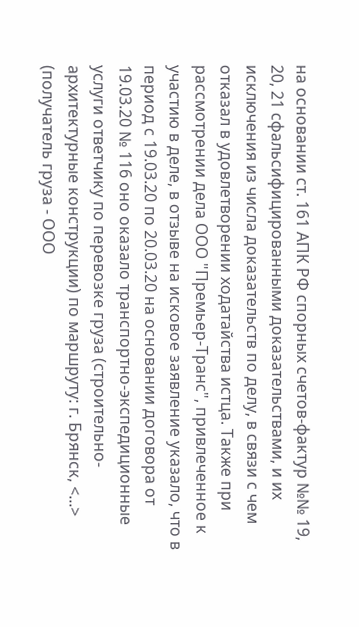на основании ст. 161 АПК РФ спорных счетов-фактур №№ 19, 20, 21 сфальсифицированными доказательствами, и их исключения из числа доказательств по делу, в связи с чем отказал в удовлетворении ходатайства истца. Также при рассмотрении дела ООО "Премьер-Транс", привлеченное к участию в деле, в отзыве на исковое заявление указало, что в период с 19.03.20 по 20.03.20 на основании договора от 19.03.20 № 116 оно оказало транспортно-экспедиционные услуги ответчику по перевозке груза (строительно-архитектурные конструкции) по маршруту: г. Брянск, <...> (получатель груза - ООО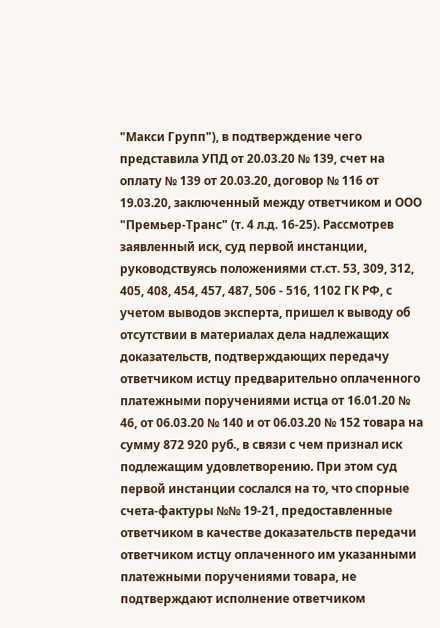"Макси Групп"), в подтверждение чего представила УПД от 20.03.20 № 139, счет на оплату № 139 от 20.03.20, договор № 116 от 19.03.20, заключенный между ответчиком и ООО "Премьер-Транс" (т. 4 л.д. 16-25). Рассмотрев заявленный иск, суд первой инстанции, руководствуясь положениями ст.ст. 53, 309, 312, 405, 408, 454, 457, 487, 506 - 516, 1102 ГК РФ, с учетом выводов эксперта, пришел к выводу об отсутствии в материалах дела надлежащих доказательств, подтверждающих передачу ответчиком истцу предварительно оплаченного платежными поручениями истца от 16.01.20 № 46, от 06.03.20 № 140 и от 06.03.20 № 152 товара на сумму 872 920 руб., в связи с чем признал иск подлежащим удовлетворению. При этом суд первой инстанции сослался на то, что спорные счета-фактуры №№ 19-21, предоставленные ответчиком в качестве доказательств передачи ответчиком истцу оплаченного им указанными платежными поручениями товара, не подтверждают исполнение ответчиком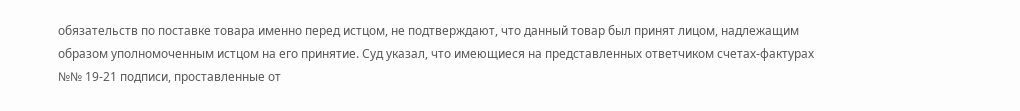обязательств по поставке товара именно перед истцом, не подтверждают, что данный товар был принят лицом, надлежащим образом уполномоченным истцом на его принятие. Суд указал, что имеющиеся на представленных ответчиком счетах-фактурах №№ 19-21 подписи, проставленные от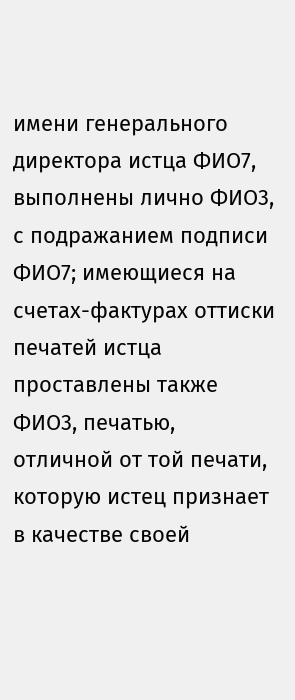имени генерального директора истца ФИО7, выполнены лично ФИО3, с подражанием подписи ФИО7; имеющиеся на счетах-фактурах оттиски печатей истца проставлены также ФИО3, печатью, отличной от той печати, которую истец признает в качестве своей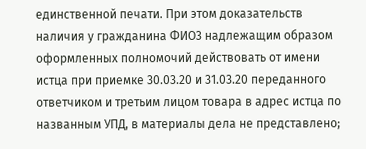единственной печати. При этом доказательств наличия у гражданина ФИО3 надлежащим образом оформленных полномочий действовать от имени истца при приемке 30.03.20 и 31.03.20 переданного ответчиком и третьим лицом товара в адрес истца по названным УПД, в материалы дела не представлено;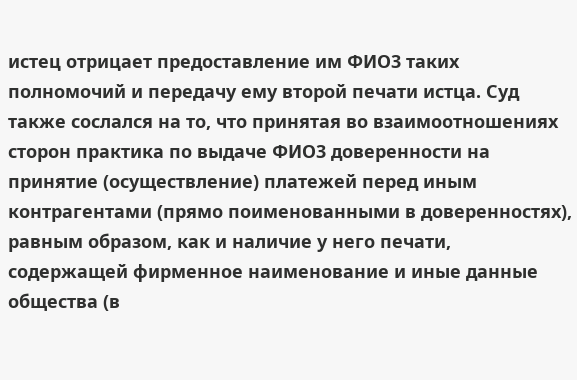истец отрицает предоставление им ФИО3 таких полномочий и передачу ему второй печати истца. Суд также сослался на то, что принятая во взаимоотношениях сторон практика по выдаче ФИО3 доверенности на принятие (осуществление) платежей перед иным контрагентами (прямо поименованными в доверенностях), равным образом, как и наличие у него печати, содержащей фирменное наименование и иные данные общества (в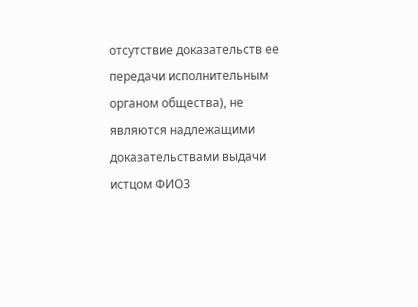отсутствие доказательств ее передачи исполнительным органом общества), не являются надлежащими доказательствами выдачи истцом ФИО3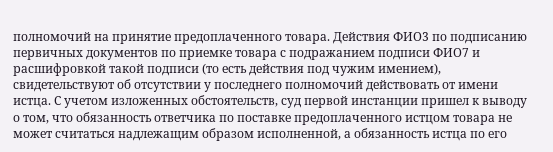полномочий на принятие предоплаченного товара. Действия ФИО3 по подписанию первичных документов по приемке товара с подражанием подписи ФИО7 и расшифровкой такой подписи (то есть действия под чужим имением), свидетельствуют об отсутствии у последнего полномочий действовать от имени истца. С учетом изложенных обстоятельств, суд первой инстанции пришел к выводу о том, что обязанность ответчика по поставке предоплаченного истцом товара не может считаться надлежащим образом исполненной, а обязанность истца по его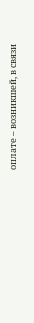оплате – возникшей, в связи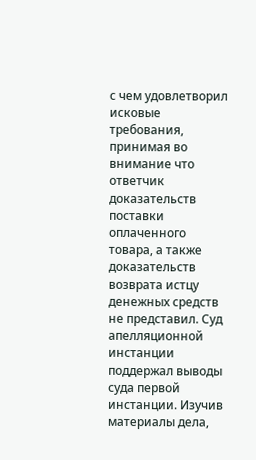с чем удовлетворил исковые требования, принимая во внимание что ответчик доказательств поставки оплаченного товара, а также доказательств возврата истцу денежных средств не представил. Суд апелляционной инстанции поддержал выводы суда первой инстанции. Изучив материалы дела,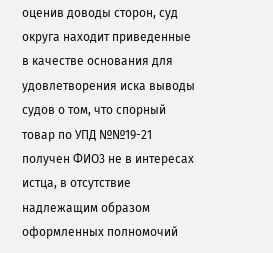оценив доводы сторон, суд округа находит приведенные в качестве основания для удовлетворения иска выводы судов о том, что спорный товар по УПД №№19-21 получен ФИО3 не в интересах истца, в отсутствие надлежащим образом оформленных полномочий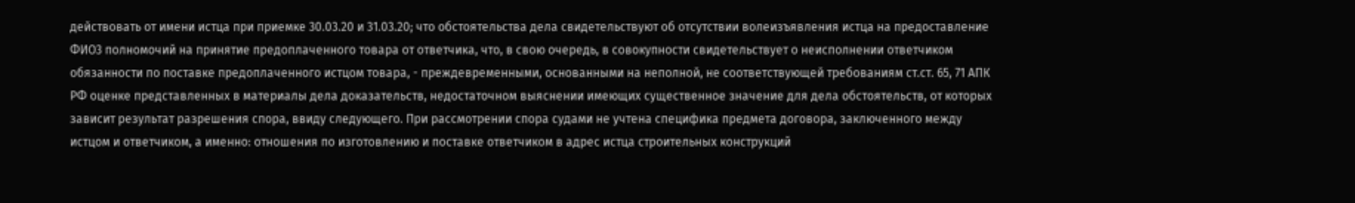действовать от имени истца при приемке 30.03.20 и 31.03.20; что обстоятельства дела свидетельствуют об отсутствии волеизъявления истца на предоставление ФИО3 полномочий на принятие предоплаченного товара от ответчика, что, в свою очередь, в совокупности свидетельствует о неисполнении ответчиком обязанности по поставке предоплаченного истцом товара, - преждевременными, основанными на неполной, не соответствующей требованиям ст.ст. 65, 71 АПК РФ оценке представленных в материалы дела доказательств, недостаточном выяснении имеющих существенное значение для дела обстоятельств, от которых зависит результат разрешения спора, ввиду следующего. При рассмотрении спора судами не учтена специфика предмета договора, заключенного между истцом и ответчиком, а именно: отношения по изготовлению и поставке ответчиком в адрес истца строительных конструкций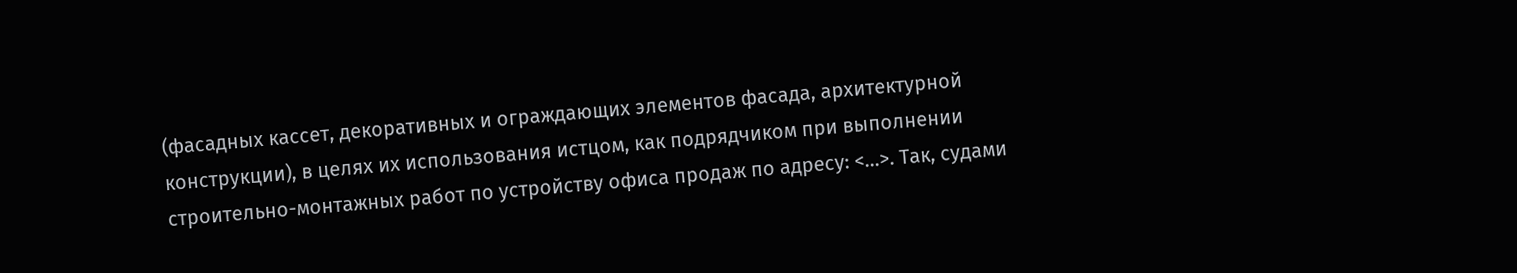(фасадных кассет, декоративных и ограждающих элементов фасада, архитектурной конструкции), в целях их использования истцом, как подрядчиком при выполнении строительно-монтажных работ по устройству офиса продаж по адресу: <...>. Так, судами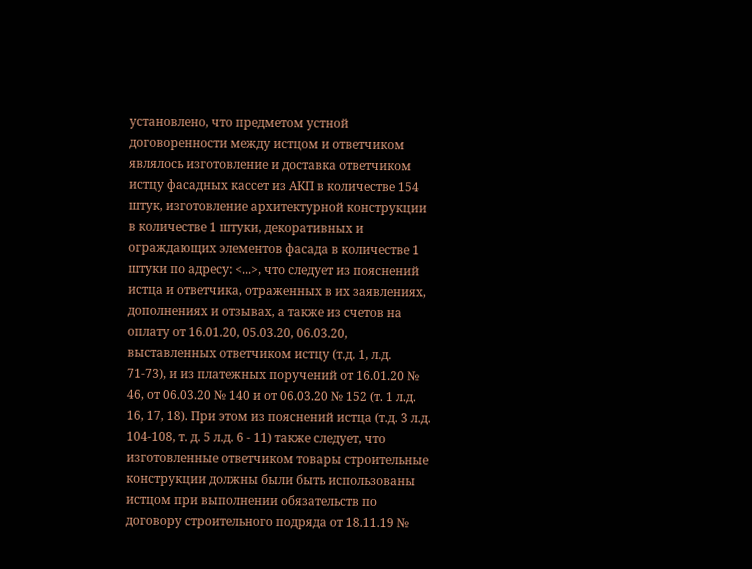установлено, что предметом устной договоренности между истцом и ответчиком являлось изготовление и доставка ответчиком истцу фасадных кассет из АКП в количестве 154 штук, изготовление архитектурной конструкции в количестве 1 штуки, декоративных и ограждающих элементов фасада в количестве 1 штуки по адресу: <...>, что следует из пояснений истца и ответчика, отраженных в их заявлениях, дополнениях и отзывах, а также из счетов на оплату от 16.01.20, 05.03.20, 06.03.20, выставленных ответчиком истцу (т.д. 1, л.д. 71-73), и из платежных поручений от 16.01.20 № 46, от 06.03.20 № 140 и от 06.03.20 № 152 (т. 1 л.д. 16, 17, 18). При этом из пояснений истца (т.д. 3 л.д. 104-108, т. д. 5 л.д. 6 - 11) также следует, что изготовленные ответчиком товары строительные конструкции должны были быть использованы истцом при выполнении обязательств по договору строительного подряда от 18.11.19 №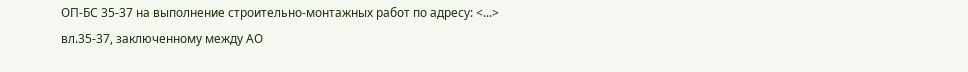ОП-БС 35-37 на выполнение строительно-монтажных работ по адресу: <...> вл.35-37, заключенному между АО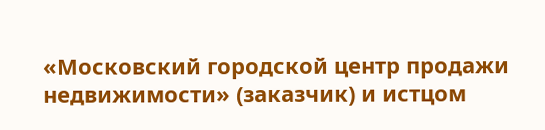«Московский городской центр продажи недвижимости» (заказчик) и истцом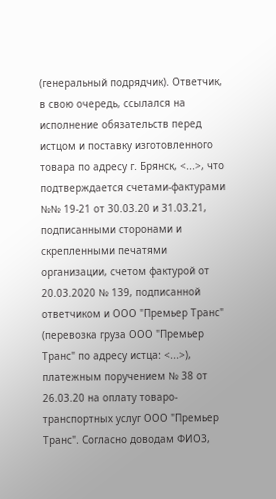(генеральный подрядчик). Ответчик, в свою очередь, ссылался на исполнение обязательств перед истцом и поставку изготовленного товара по адресу г. Брянск, <...>, что подтверждается счетами-фактурами №№ 19-21 от 30.03.20 и 31.03.21, подписанными сторонами и скрепленными печатями организации, счетом фактурой от 20.03.2020 № 139, подписанной ответчиком и ООО "Премьер Транс" (перевозка груза ООО "Премьер Транс" по адресу истца: <...>), платежным поручением № 38 от 26.03.20 на оплату товаро-транспортных услуг ООО "Премьер Транс". Согласно доводам ФИО3,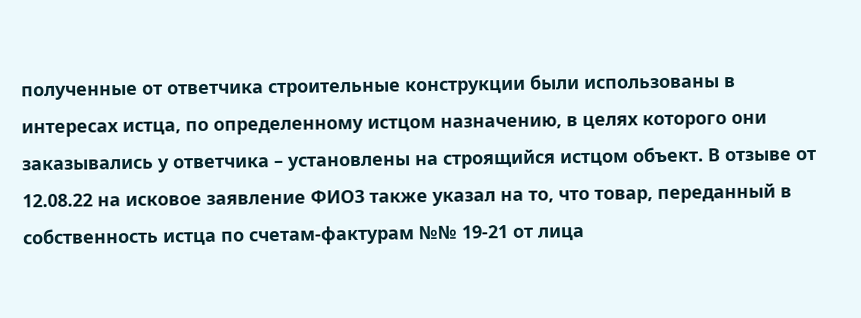полученные от ответчика строительные конструкции были использованы в интересах истца, по определенному истцом назначению, в целях которого они заказывались у ответчика – установлены на строящийся истцом объект. В отзыве от 12.08.22 на исковое заявление ФИО3 также указал на то, что товар, переданный в собственность истца по счетам-фактурам №№ 19-21 от лица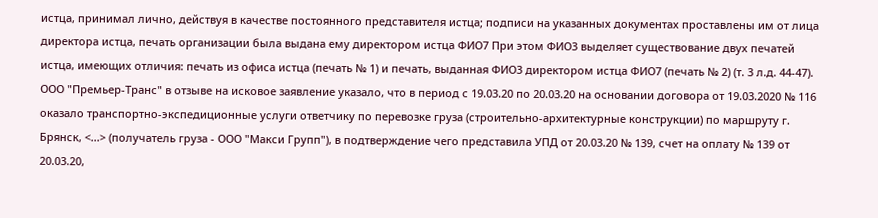истца, принимал лично, действуя в качестве постоянного представителя истца; подписи на указанных документах проставлены им от лица директора истца, печать организации была выдана ему директором истца ФИО7 При этом ФИО3 выделяет существование двух печатей истца, имеющих отличия: печать из офиса истца (печать № 1) и печать, выданная ФИО3 директором истца ФИО7 (печать № 2) (т. 3 л.д. 44-47). ООО "Премьер-Транс" в отзыве на исковое заявление указало, что в период с 19.03.20 по 20.03.20 на основании договора от 19.03.2020 № 116 оказало транспортно-экспедиционные услуги ответчику по перевозке груза (строительно-архитектурные конструкции) по маршруту г. Брянск, <...> (получатель груза - ООО "Макси Групп"), в подтверждение чего представила УПД от 20.03.20 № 139, счет на оплату № 139 от 20.03.20,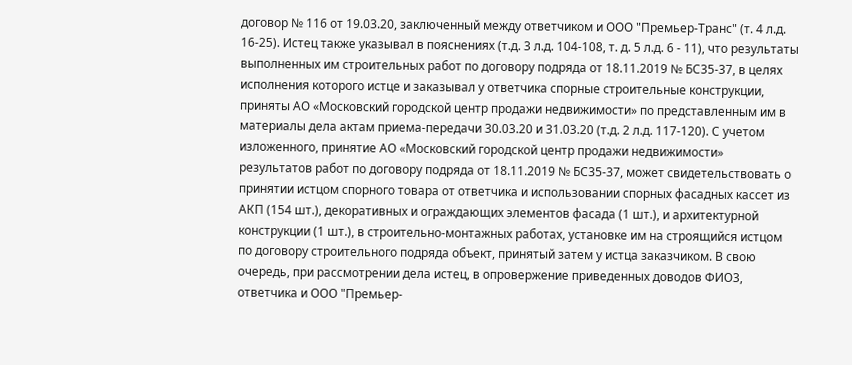договор № 116 от 19.03.20, заключенный между ответчиком и ООО "Премьер-Транс" (т. 4 л.д. 16-25). Истец также указывал в пояснениях (т.д. 3 л.д. 104-108, т. д. 5 л.д. 6 - 11), что результаты выполненных им строительных работ по договору подряда от 18.11.2019 № БС35-37, в целях исполнения которого истце и заказывал у ответчика спорные строительные конструкции, приняты АО «Московский городской центр продажи недвижимости» по представленным им в материалы дела актам приема-передачи 30.03.20 и 31.03.20 (т.д. 2 л.д. 117-120). С учетом изложенного, принятие АО «Московский городской центр продажи недвижимости» результатов работ по договору подряда от 18.11.2019 № БС35-37, может свидетельствовать о принятии истцом спорного товара от ответчика и использовании спорных фасадных кассет из АКП (154 шт.), декоративных и ограждающих элементов фасада (1 шт.), и архитектурной конструкции (1 шт.), в строительно-монтажных работах, установке им на строящийся истцом по договору строительного подряда объект, принятый затем у истца заказчиком. В свою очередь, при рассмотрении дела истец, в опровержение приведенных доводов ФИО3, ответчика и ООО "Премьер-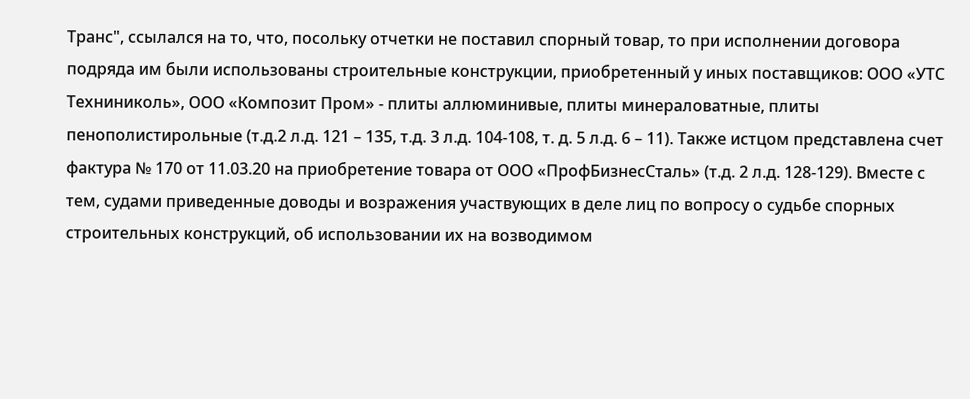Транс", ссылался на то, что, посольку отчетки не поставил спорный товар, то при исполнении договора подряда им были использованы строительные конструкции, приобретенный у иных поставщиков: ООО «УТС Техниниколь», ООО «Композит Пром» - плиты аллюминивые, плиты минераловатные, плиты пенополистирольные (т.д.2 л.д. 121 – 135, т.д. 3 л.д. 104-108, т. д. 5 л.д. 6 – 11). Также истцом представлена счет фактура № 170 от 11.03.20 на приобретение товара от ООО «ПрофБизнесСталь» (т.д. 2 л.д. 128-129). Вместе с тем, судами приведенные доводы и возражения участвующих в деле лиц по вопросу о судьбе спорных строительных конструкций, об использовании их на возводимом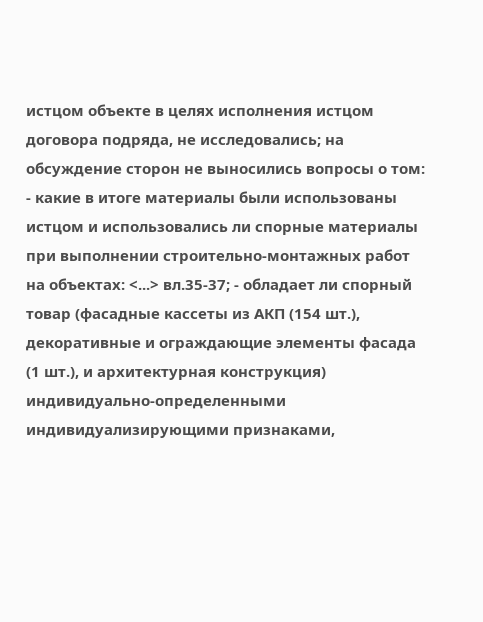истцом объекте в целях исполнения истцом договора подряда, не исследовались; на обсуждение сторон не выносились вопросы о том: - какие в итоге материалы были использованы истцом и использовались ли спорные материалы при выполнении строительно-монтажных работ на объектах: <...> вл.35-37; - обладает ли спорный товар (фасадные кассеты из АКП (154 шт.), декоративные и ограждающие элементы фасада (1 шт.), и архитектурная конструкция) индивидуально-определенными индивидуализирующими признаками,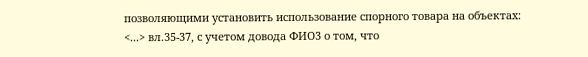позволяющими установить использование спорного товара на объектах: <...> вл.35-37, с учетом довода ФИО3 о том, что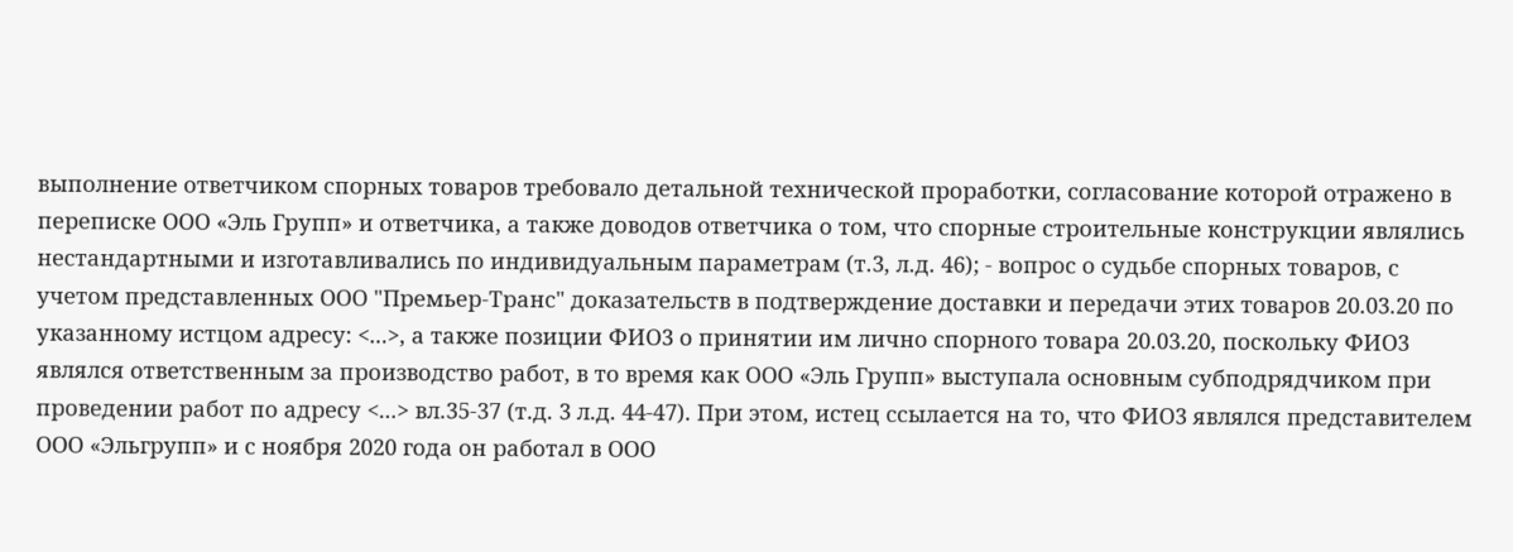выполнение ответчиком спорных товаров требовало детальной технической проработки, согласование которой отражено в переписке ООО «Эль Групп» и ответчика, а также доводов ответчика о том, что спорные строительные конструкции являлись нестандартными и изготавливались по индивидуальным параметрам (т.3, л.д. 46); - вопрос о судьбе спорных товаров, с учетом представленных ООО "Премьер-Транс" доказательств в подтверждение доставки и передачи этих товаров 20.03.20 по указанному истцом адресу: <...>, а также позиции ФИО3 о принятии им лично спорного товара 20.03.20, поскольку ФИО3 являлся ответственным за производство работ, в то время как ООО «Эль Групп» выступала основным субподрядчиком при проведении работ по адресу <...> вл.35-37 (т.д. 3 л.д. 44-47). При этом, истец ссылается на то, что ФИО3 являлся представителем ООО «Эльгрупп» и с ноября 2020 года он работал в ООО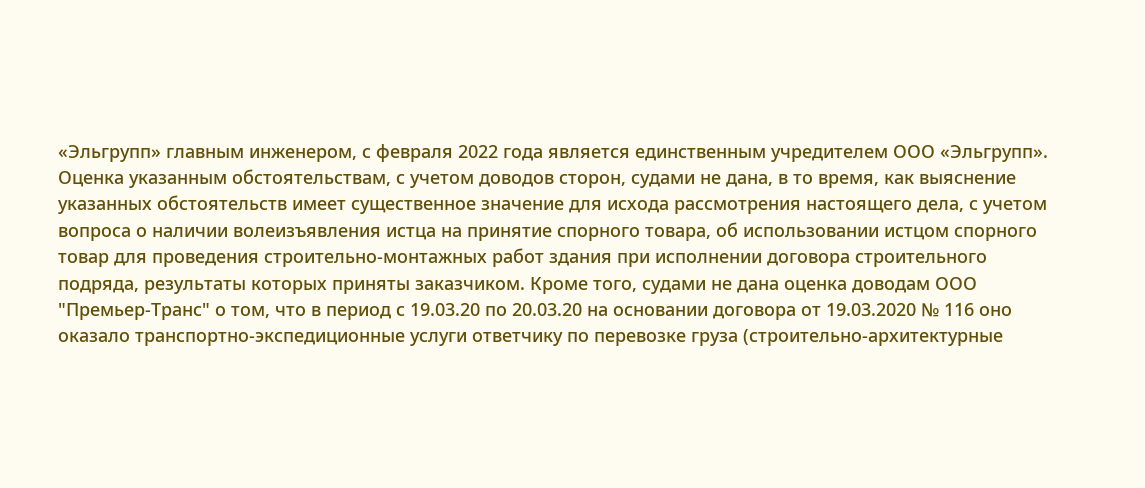«Эльгрупп» главным инженером, с февраля 2022 года является единственным учредителем ООО «Эльгрупп». Оценка указанным обстоятельствам, с учетом доводов сторон, судами не дана, в то время, как выяснение указанных обстоятельств имеет существенное значение для исхода рассмотрения настоящего дела, с учетом вопроса о наличии волеизъявления истца на принятие спорного товара, об использовании истцом спорного товар для проведения строительно-монтажных работ здания при исполнении договора строительного подряда, результаты которых приняты заказчиком. Кроме того, судами не дана оценка доводам ООО "Премьер-Транс" о том, что в период с 19.03.20 по 20.03.20 на основании договора от 19.03.2020 № 116 оно оказало транспортно-экспедиционные услуги ответчику по перевозке груза (строительно-архитектурные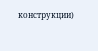конструкции)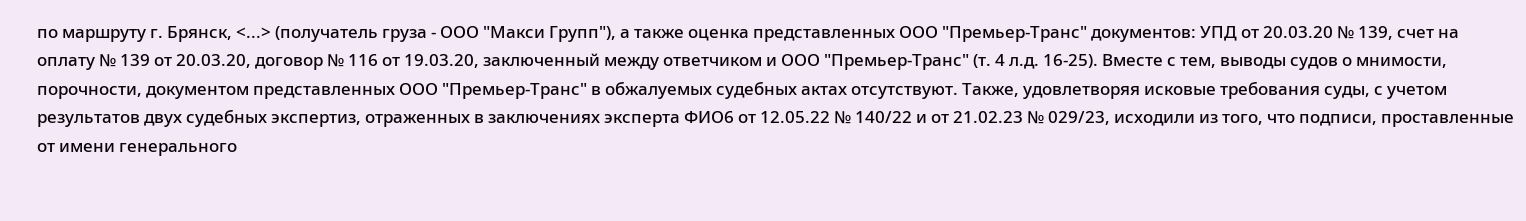по маршруту г. Брянск, <...> (получатель груза - ООО "Макси Групп"), а также оценка представленных ООО "Премьер-Транс" документов: УПД от 20.03.20 № 139, счет на оплату № 139 от 20.03.20, договор № 116 от 19.03.20, заключенный между ответчиком и ООО "Премьер-Транс" (т. 4 л.д. 16-25). Вместе с тем, выводы судов о мнимости, порочности, документом представленных ООО "Премьер-Транс" в обжалуемых судебных актах отсутствуют. Также, удовлетворяя исковые требования суды, с учетом результатов двух судебных экспертиз, отраженных в заключениях эксперта ФИО6 от 12.05.22 № 140/22 и от 21.02.23 № 029/23, исходили из того, что подписи, проставленные от имени генерального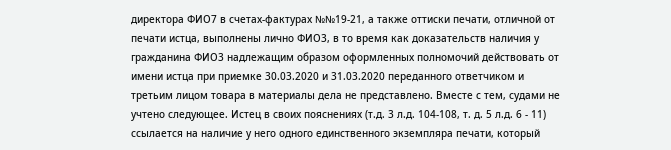директора ФИО7 в счетах-фактурах №№19-21, а также оттиски печати, отличной от печати истца, выполнены лично ФИО3, в то время как доказательств наличия у гражданина ФИО3 надлежащим образом оформленных полномочий действовать от имени истца при приемке 30.03.2020 и 31.03.2020 переданного ответчиком и третьим лицом товара в материалы дела не представлено. Вместе с тем, судами не учтено следующее. Истец в своих пояснениях (т.д. 3 л.д. 104-108, т. д. 5 л.д. 6 - 11) ссылается на наличие у него одного единственного экземпляра печати, который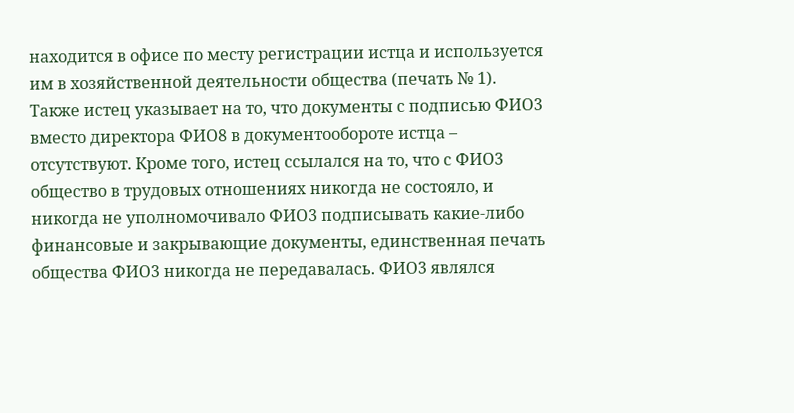находится в офисе по месту регистрации истца и используется им в хозяйственной деятельности общества (печать № 1). Также истец указывает на то, что документы с подписью ФИО3 вместо директора ФИО8 в документообороте истца – отсутствуют. Кроме того, истец ссылался на то, что с ФИО3 общество в трудовых отношениях никогда не состояло, и никогда не уполномочивало ФИО3 подписывать какие-либо финансовые и закрывающие документы, единственная печать общества ФИО3 никогда не передавалась. ФИО3 являлся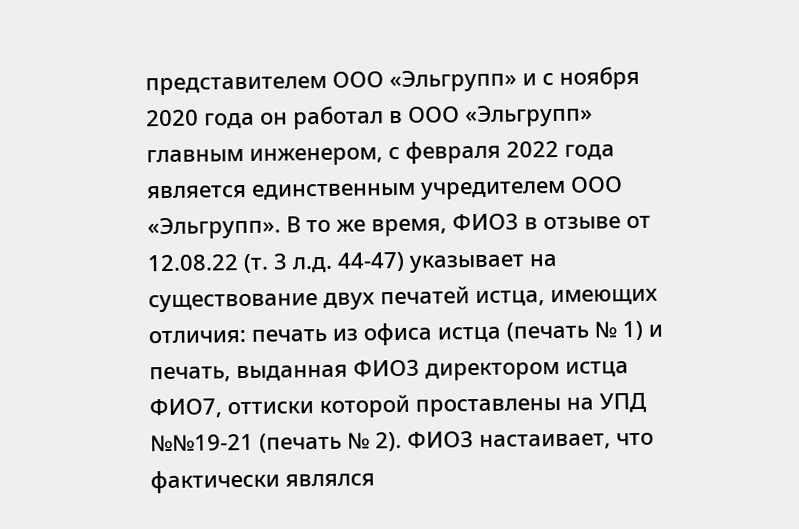представителем ООО «Эльгрупп» и с ноября 2020 года он работал в ООО «Эльгрупп» главным инженером, с февраля 2022 года является единственным учредителем ООО «Эльгрупп». В то же время, ФИО3 в отзыве от 12.08.22 (т. 3 л.д. 44-47) указывает на существование двух печатей истца, имеющих отличия: печать из офиса истца (печать № 1) и печать, выданная ФИО3 директором истца ФИО7, оттиски которой проставлены на УПД №№19-21 (печать № 2). ФИО3 настаивает, что фактически являлся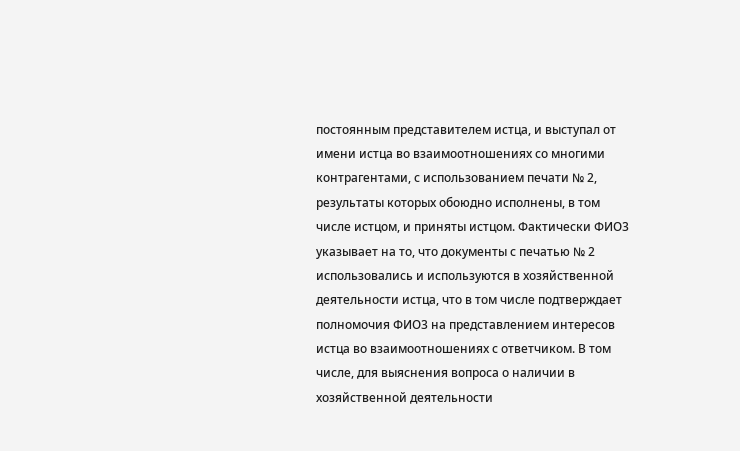постоянным представителем истца, и выступал от имени истца во взаимоотношениях со многими контрагентами, с использованием печати № 2, результаты которых обоюдно исполнены, в том числе истцом, и приняты истцом. Фактически ФИО3 указывает на то, что документы с печатью № 2 использовались и используются в хозяйственной деятельности истца, что в том числе подтверждает полномочия ФИО3 на представлением интересов истца во взаимоотношениях с ответчиком. В том числе, для выяснения вопроса о наличии в хозяйственной деятельности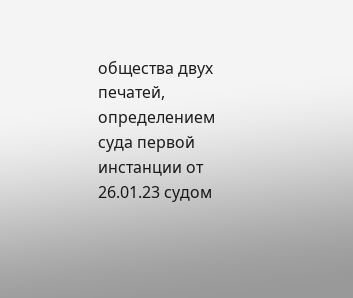общества двух печатей, определением суда первой инстанции от 26.01.23 судом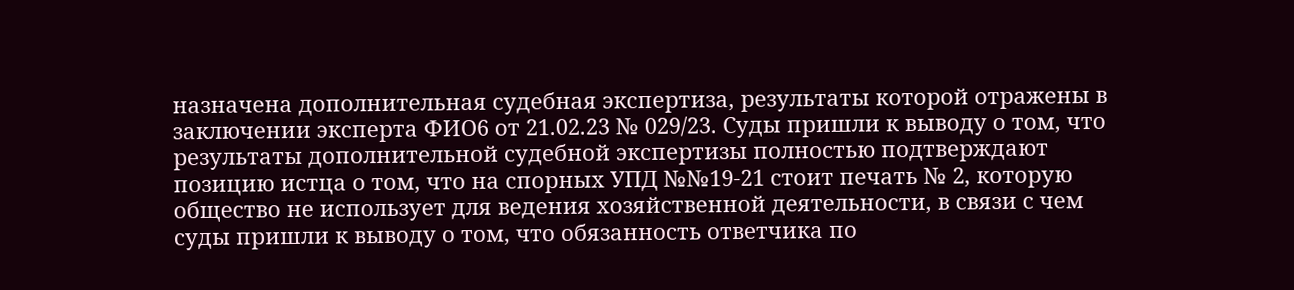назначена дополнительная судебная экспертиза, результаты которой отражены в заключении эксперта ФИО6 от 21.02.23 № 029/23. Суды пришли к выводу о том, что результаты дополнительной судебной экспертизы полностью подтверждают позицию истца о том, что на спорных УПД №№19-21 стоит печать № 2, которую общество не использует для ведения хозяйственной деятельности, в связи с чем суды пришли к выводу о том, что обязанность ответчика по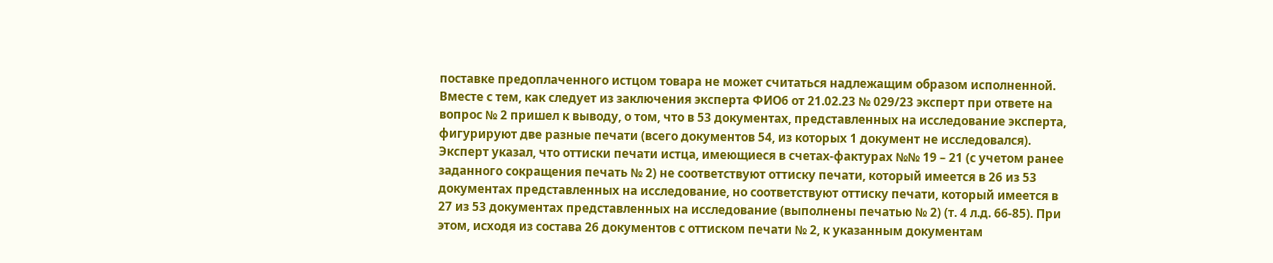поставке предоплаченного истцом товара не может считаться надлежащим образом исполненной. Вместе с тем, как следует из заключения эксперта ФИО6 от 21.02.23 № 029/23 эксперт при ответе на вопрос № 2 пришел к выводу, о том, что в 53 документах, представленных на исследование эксперта, фигурируют две разные печати (всего документов 54, из которых 1 документ не исследовался). Эксперт указал, что оттиски печати истца, имеющиеся в счетах-фактурах №№ 19 – 21 (с учетом ранее заданного сокращения печать № 2) не соответствуют оттиску печати, который имеется в 26 из 53 документах представленных на исследование, но соответствуют оттиску печати, который имеется в 27 из 53 документах представленных на исследование (выполнены печатью № 2) (т. 4 л.д. 66-85). При этом, исходя из состава 26 документов с оттиском печати № 2, к указанным документам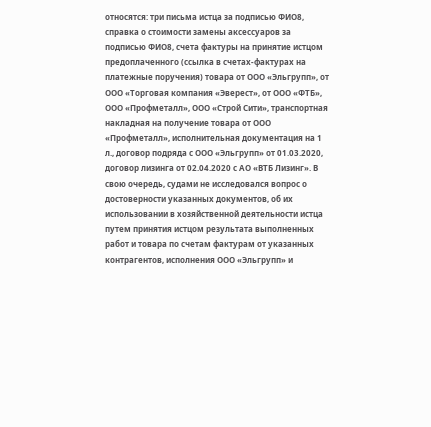относятся: три письма истца за подписью ФИО8, справка о стоимости замены аксессуаров за подписью ФИО8, счета фактуры на принятие истцом предоплаченного (ссылка в счетах-фактурах на платежные поручения) товара от ООО «Эльгрупп», от ООО «Торговая компания «Эверест», от ООО «ФТБ», ООО «Профметалл», ООО «Строй Сити», транспортная накладная на получение товара от ООО «Профметалл», исполнительная документация на 1 л., договор подряда с ООО «Эльгрупп» от 01.03.2020, договор лизинга от 02.04.2020 с АО «ВТБ Лизинг». В свою очередь, судами не исследовался вопрос о достоверности указанных документов, об их использовании в хозяйственной деятельности истца путем принятия истцом результата выполненных работ и товара по счетам фактурам от указанных контрагентов, исполнения ООО «Эльгрупп» и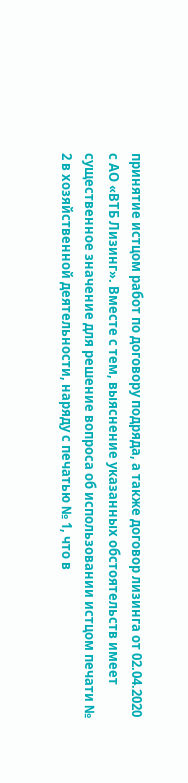принятие истцом работ по договору подряда, а также договор лизинга от 02.04.2020 с АО «ВТБ Лизинг». Вместе с тем, выяснение указанных обстоятельств имеет существенное значение для решение вопроса об использовании истцом печати № 2 в хозяйственной деятельности, наряду с печатью № 1, что в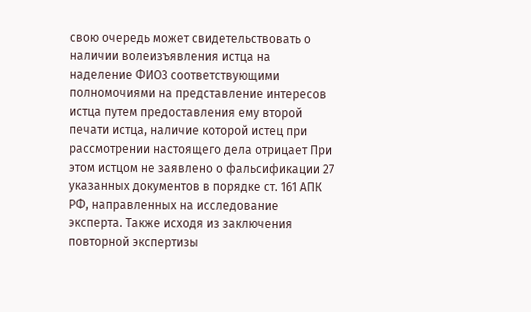свою очередь может свидетельствовать о наличии волеизъявления истца на наделение ФИО3 соответствующими полномочиями на представление интересов истца путем предоставления ему второй печати истца, наличие которой истец при рассмотрении настоящего дела отрицает При этом истцом не заявлено о фальсификации 27 указанных документов в порядке ст. 161 АПК РФ, направленных на исследование эксперта. Также исходя из заключения повторной экспертизы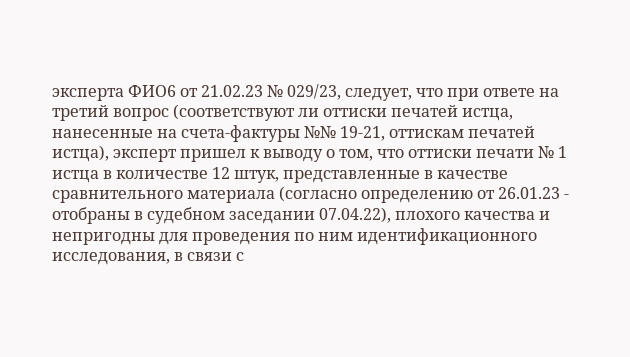эксперта ФИО6 от 21.02.23 № 029/23, следует, что при ответе на третий вопрос (соответствуют ли оттиски печатей истца, нанесенные на счета-фактуры №№ 19-21, оттискам печатей истца), эксперт пришел к выводу о том, что оттиски печати № 1 истца в количестве 12 штук, представленные в качестве сравнительного материала (согласно определению от 26.01.23 - отобраны в судебном заседании 07.04.22), плохого качества и непригодны для проведения по ним идентификационного исследования, в связи с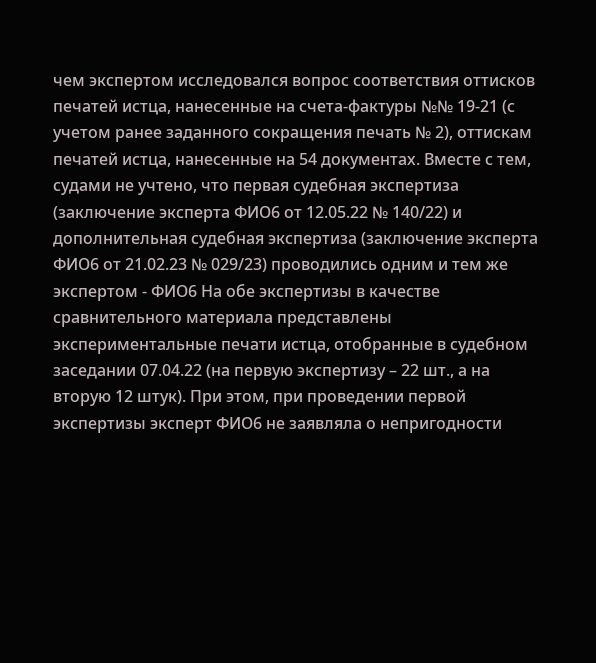чем экспертом исследовался вопрос соответствия оттисков печатей истца, нанесенные на счета-фактуры №№ 19-21 (с учетом ранее заданного сокращения печать № 2), оттискам печатей истца, нанесенные на 54 документах. Вместе с тем, судами не учтено, что первая судебная экспертиза (заключение эксперта ФИО6 от 12.05.22 № 140/22) и дополнительная судебная экспертиза (заключение эксперта ФИО6 от 21.02.23 № 029/23) проводились одним и тем же экспертом - ФИО6 На обе экспертизы в качестве сравнительного материала представлены экспериментальные печати истца, отобранные в судебном заседании 07.04.22 (на первую экспертизу – 22 шт., а на вторую 12 штук). При этом, при проведении первой экспертизы эксперт ФИО6 не заявляла о непригодности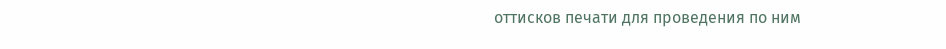оттисков печати для проведения по ним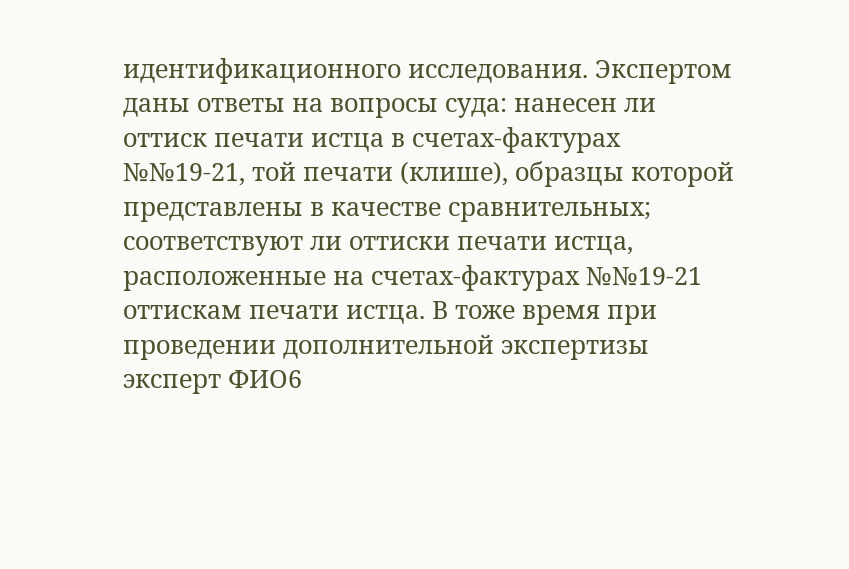идентификационного исследования. Экспертом даны ответы на вопросы суда: нанесен ли оттиск печати истца в счетах-фактурах №№19-21, той печати (клише), образцы которой представлены в качестве сравнительных; соответствуют ли оттиски печати истца, расположенные на счетах-фактурах №№19-21 оттискам печати истца. В тоже время при проведении дополнительной экспертизы эксперт ФИО6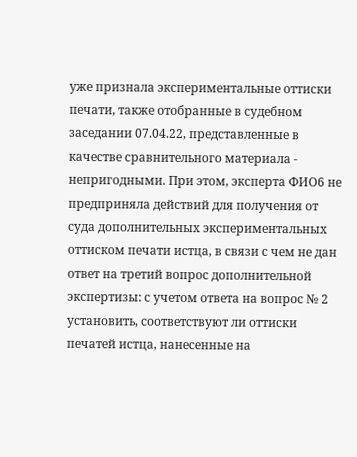уже признала экспериментальные оттиски печати, также отобранные в судебном заседании 07.04.22, представленные в качестве сравнительного материала - непригодными. При этом, эксперта ФИО6 не предприняла действий для получения от суда дополнительных экспериментальных оттиском печати истца, в связи с чем не дан ответ на третий вопрос дополнительной экспертизы: с учетом ответа на вопрос № 2 установить, соответствуют ли оттиски печатей истца, нанесенные на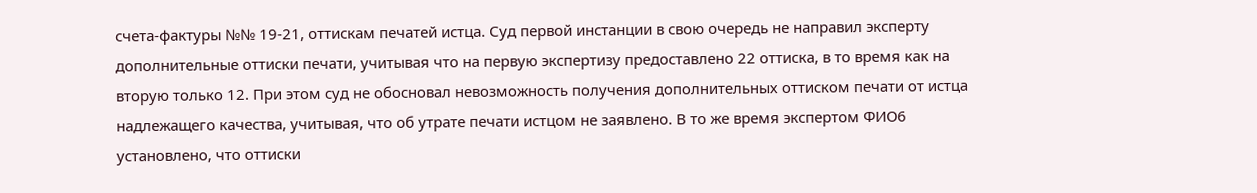счета-фактуры №№ 19-21, оттискам печатей истца. Суд первой инстанции в свою очередь не направил эксперту дополнительные оттиски печати, учитывая что на первую экспертизу предоставлено 22 оттиска, в то время как на вторую только 12. При этом суд не обосновал невозможность получения дополнительных оттиском печати от истца надлежащего качества, учитывая, что об утрате печати истцом не заявлено. В то же время экспертом ФИО6 установлено, что оттиски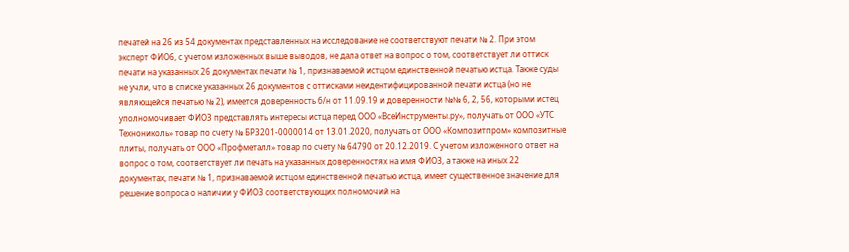печатей на 26 из 54 документах представленных на исследование не соответствуют печати № 2. При этом эксперт ФИО6, с учетом изложенных выше выводов, не дала ответ на вопрос о том, соответствует ли оттиск печати на указанных 26 документах печати № 1, признаваемой истцом единственной печатью истца. Также суды не учли, что в списке указанных 26 документов с оттисками неидентифицированной печати истца (но не являющейся печатью № 2), имеется доверенность б/н от 11.09.19 и доверенности №№ 6, 2, 56, которыми истец уполномочивает ФИО3 представлять интересы истца перед ООО «ВсеИнструменты.ру», получать от ООО «УТС Технониколь» товар по счету № БР3201-0000014 от 13.01.2020, получать от ООО «Композитпром» композитные плиты, получать от ООО «Профметалл» товар по счету № 64790 от 20.12.2019. С учетом изложенного ответ на вопрос о том, соответствует ли печать на указанных доверенностях на имя ФИО3, а также на иных 22 документах, печати № 1, признаваемой истцом единственной печатью истца, имеет существенное значение для решение вопроса о наличии у ФИО3 соответствующих полномочий на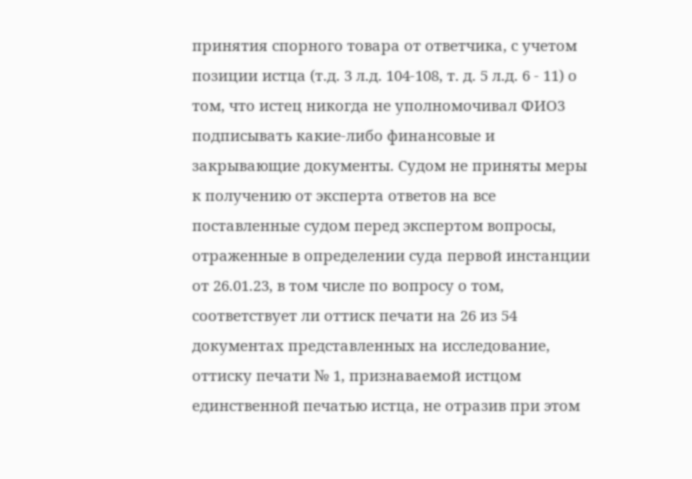принятия спорного товара от ответчика, с учетом позиции истца (т.д. 3 л.д. 104-108, т. д. 5 л.д. 6 - 11) о том, что истец никогда не уполномочивал ФИО3 подписывать какие-либо финансовые и закрывающие документы. Судом не приняты меры к получению от эксперта ответов на все поставленные судом перед экспертом вопросы, отраженные в определении суда первой инстанции от 26.01.23, в том числе по вопросу о том, соответствует ли оттиск печати на 26 из 54 документах представленных на исследование, оттиску печати № 1, признаваемой истцом единственной печатью истца, не отразив при этом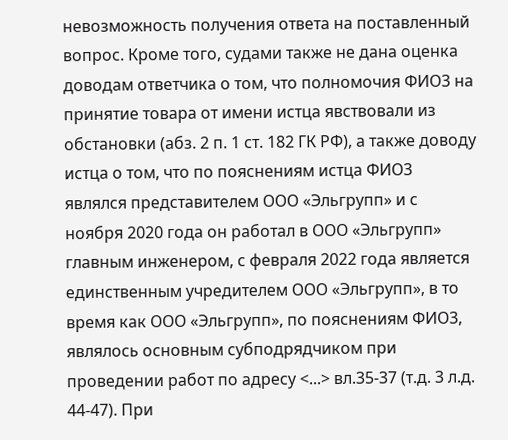невозможность получения ответа на поставленный вопрос. Кроме того, судами также не дана оценка доводам ответчика о том, что полномочия ФИО3 на принятие товара от имени истца явствовали из обстановки (абз. 2 п. 1 ст. 182 ГК РФ), а также доводу истца о том, что по пояснениям истца ФИО3 являлся представителем ООО «Эльгрупп» и с ноября 2020 года он работал в ООО «Эльгрупп» главным инженером, с февраля 2022 года является единственным учредителем ООО «Эльгрупп», в то время как ООО «Эльгрупп», по пояснениям ФИО3, являлось основным субподрядчиком при проведении работ по адресу <...> вл.35-37 (т.д. 3 л.д. 44-47). При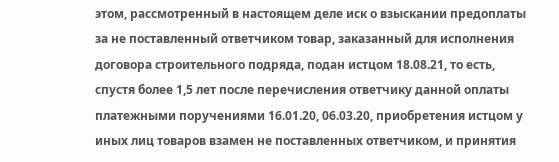этом, рассмотренный в настоящем деле иск о взыскании предоплаты за не поставленный ответчиком товар, заказанный для исполнения договора строительного подряда, подан истцом 18.08.21, то есть, спустя более 1,5 лет после перечисления ответчику данной оплаты платежными поручениями 16.01.20, 06.03.20, приобретения истцом у иных лиц товаров взамен не поставленных ответчиком, и принятия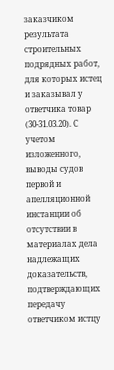заказчиком результата строительных подрядных работ, для которых истец и заказывал у ответчика товар (30-31.03.20). С учетом изложенного, выводы судов первой и апелляционной инстанции об отсутствии в материалах дела надлежащих доказательств, подтверждающих передачу ответчиком истцу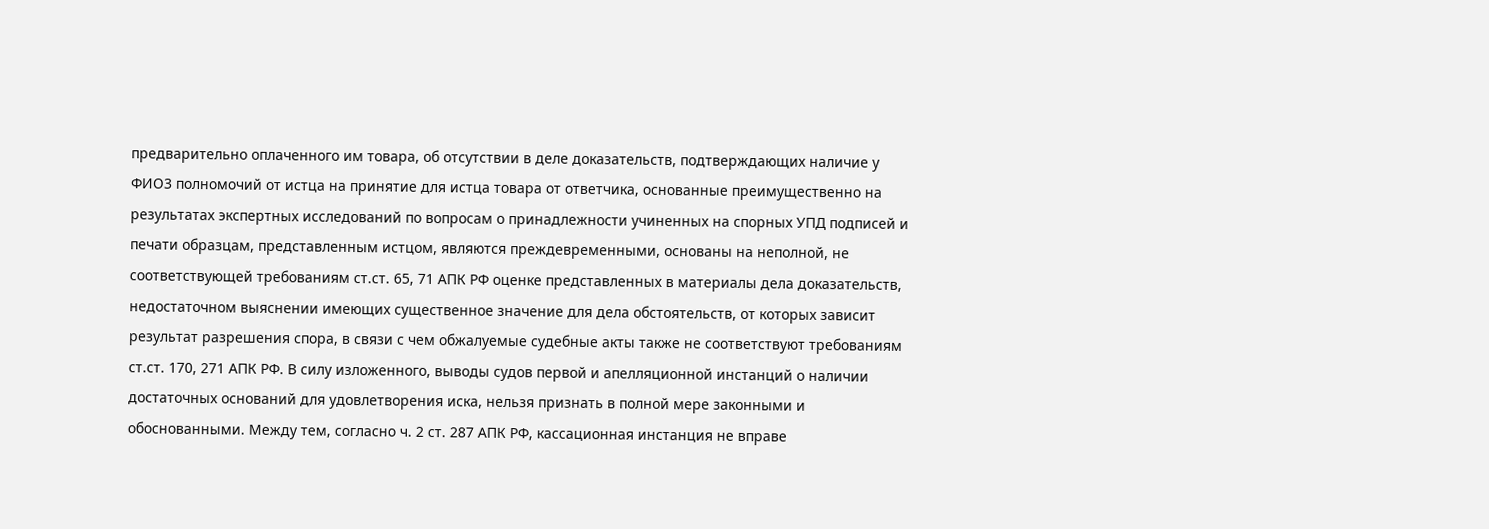предварительно оплаченного им товара, об отсутствии в деле доказательств, подтверждающих наличие у ФИО3 полномочий от истца на принятие для истца товара от ответчика, основанные преимущественно на результатах экспертных исследований по вопросам о принадлежности учиненных на спорных УПД подписей и печати образцам, представленным истцом, являются преждевременными, основаны на неполной, не соответствующей требованиям ст.ст. 65, 71 АПК РФ оценке представленных в материалы дела доказательств, недостаточном выяснении имеющих существенное значение для дела обстоятельств, от которых зависит результат разрешения спора, в связи с чем обжалуемые судебные акты также не соответствуют требованиям ст.ст. 170, 271 АПК РФ. В силу изложенного, выводы судов первой и апелляционной инстанций о наличии достаточных оснований для удовлетворения иска, нельзя признать в полной мере законными и обоснованными. Между тем, согласно ч. 2 ст. 287 АПК РФ, кассационная инстанция не вправе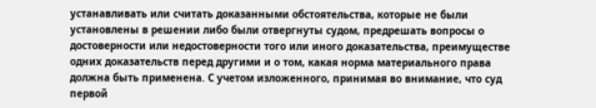устанавливать или считать доказанными обстоятельства, которые не были установлены в решении либо были отвергнуты судом, предрешать вопросы о достоверности или недостоверности того или иного доказательства, преимуществе одних доказательств перед другими и о том, какая норма материального права должна быть применена. С учетом изложенного, принимая во внимание, что суд первой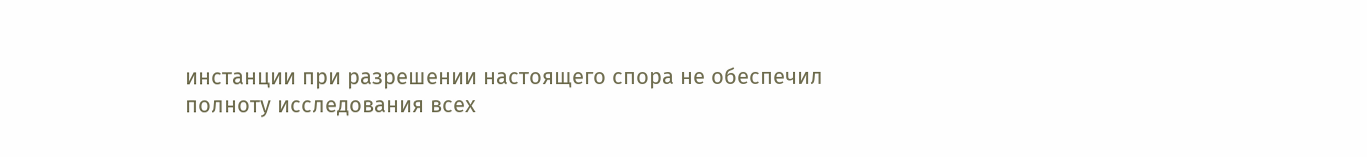инстанции при разрешении настоящего спора не обеспечил полноту исследования всех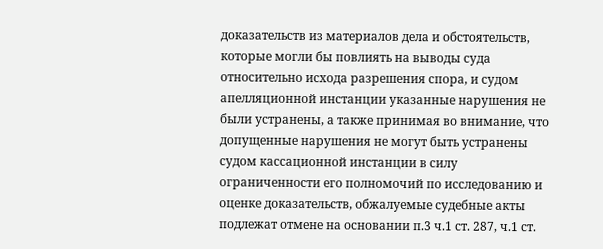доказательств из материалов дела и обстоятельств, которые могли бы повлиять на выводы суда относительно исхода разрешения спора, и судом апелляционной инстанции указанные нарушения не были устранены, а также принимая во внимание, что допущенные нарушения не могут быть устранены судом кассационной инстанции в силу ограниченности его полномочий по исследованию и оценке доказательств, обжалуемые судебные акты подлежат отмене на основании п.3 ч.1 ст. 287, ч.1 ст.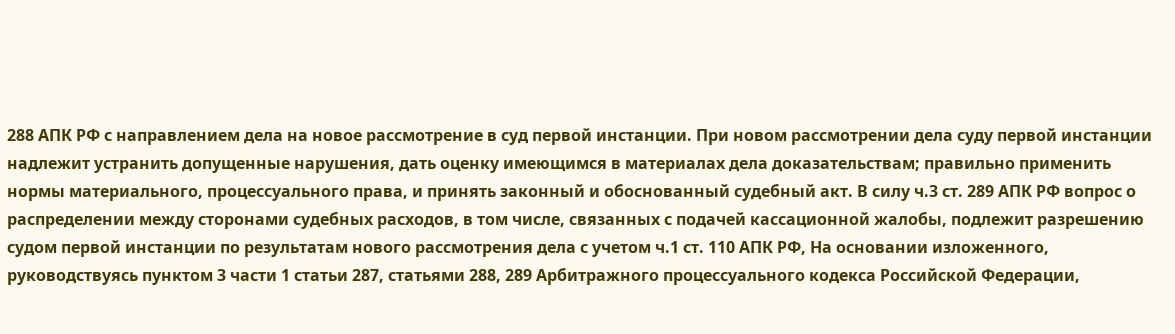288 АПК РФ с направлением дела на новое рассмотрение в суд первой инстанции. При новом рассмотрении дела суду первой инстанции надлежит устранить допущенные нарушения, дать оценку имеющимся в материалах дела доказательствам; правильно применить нормы материального, процессуального права, и принять законный и обоснованный судебный акт. В силу ч.3 ст. 289 АПК РФ вопрос о распределении между сторонами судебных расходов, в том числе, связанных с подачей кассационной жалобы, подлежит разрешению судом первой инстанции по результатам нового рассмотрения дела с учетом ч.1 ст. 110 АПК РФ, На основании изложенного, руководствуясь пунктом 3 части 1 статьи 287, статьями 288, 289 Арбитражного процессуального кодекса Российской Федерации,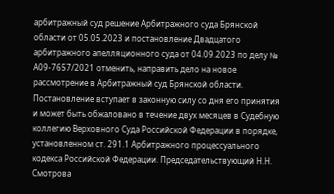арбитражный суд решение Арбитражного суда Брянской области от 05.05.2023 и постановление Двадцатого арбитражного апелляционного суда от 04.09.2023 по делу № А09-7657/2021 отменить, направить дело на новое рассмотрение в Арбитражный суд Брянской области. Постановление вступает в законную силу со дня его принятия и может быть обжаловано в течение двух месяцев в Судебную коллегию Верховного Суда Российской Федерации в порядке, установленном ст. 291.1 Арбитражного процессуального кодекса Российской Федерации. Председательствующий Н.Н. Смотрова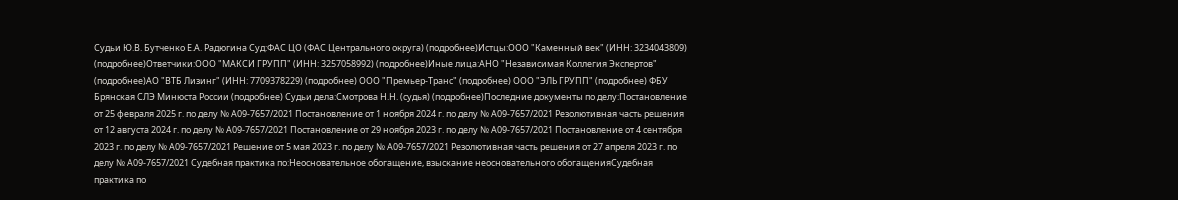Судьи Ю.В. Бутченко Е.А. Радюгина Суд:ФАС ЦО (ФАС Центрального округа) (подробнее)Истцы:ООО "Каменный век" (ИНН: 3234043809) (подробнее)Ответчики:ООО "МАКСИ ГРУПП" (ИНН: 3257058992) (подробнее)Иные лица:АНО "Независимая Коллегия Экспертов" (подробнее)АО "ВТБ Лизинг" (ИНН: 7709378229) (подробнее) ООО "Премьер-Транс" (подробнее) ООО "ЭЛЬ ГРУПП" (подробнее) ФБУ Брянская СЛЭ Минюста России (подробнее) Судьи дела:Смотрова Н.Н. (судья) (подробнее)Последние документы по делу:Постановление от 25 февраля 2025 г. по делу № А09-7657/2021 Постановление от 1 ноября 2024 г. по делу № А09-7657/2021 Резолютивная часть решения от 12 августа 2024 г. по делу № А09-7657/2021 Постановление от 29 ноября 2023 г. по делу № А09-7657/2021 Постановление от 4 сентября 2023 г. по делу № А09-7657/2021 Решение от 5 мая 2023 г. по делу № А09-7657/2021 Резолютивная часть решения от 27 апреля 2023 г. по делу № А09-7657/2021 Судебная практика по:Неосновательное обогащение, взыскание неосновательного обогащенияСудебная практика по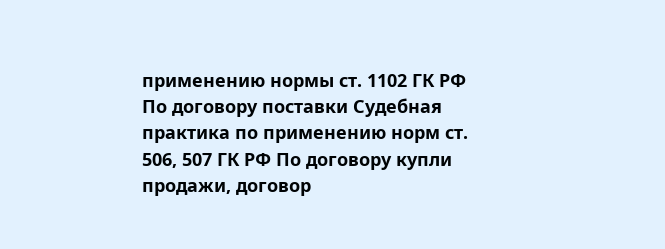применению нормы ст. 1102 ГК РФ По договору поставки Судебная практика по применению норм ст. 506, 507 ГК РФ По договору купли продажи, договор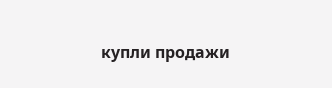купли продажи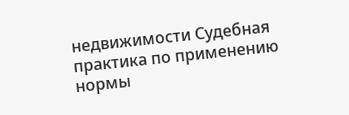недвижимости Судебная практика по применению нормы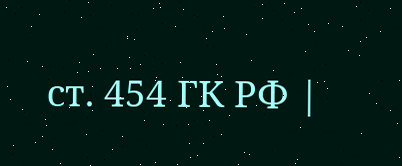ст. 454 ГК РФ |